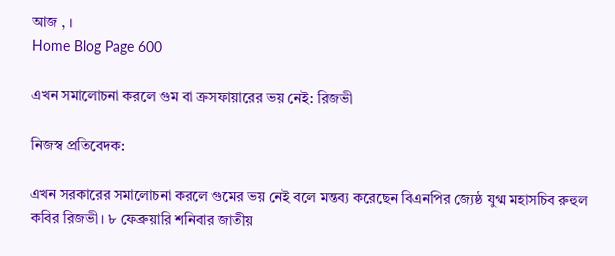আজ , ।
Home Blog Page 600

এখন সমালোচনা করলে গুম বা ক্রসফায়ারের ভয় নেই: রিজভী

নিজস্ব প্রতিবেদক:

এখন সরকারের সমালোচনা করলে গুমের ভয় নেই বলে মন্তব্য করেছেন বিএনপির জ্যেষ্ঠ যুগ্ম মহাসচিব রুহুল কবির রিজভী। ৮ ফেব্রুয়ারি শনিবার জাতীয়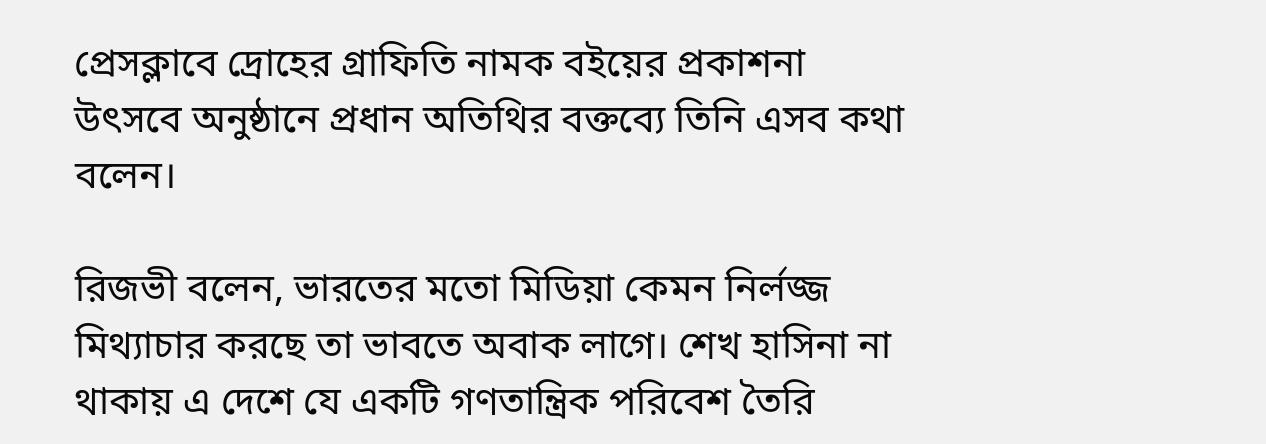প্রেসক্লাবে দ্রোহের গ্রাফিতি নামক বইয়ের প্রকাশনা উৎসবে অনুষ্ঠানে প্রধান অতিথির বক্তব্যে তিনি এসব কথা বলেন।

রিজভী বলেন, ভারতের মতো মিডিয়া কেমন নির্লজ্জ মিথ্যাচার করছে তা ভাবতে অবাক লাগে। শেখ হাসিনা না থাকায় এ দেশে যে একটি গণতান্ত্রিক পরিবেশ তৈরি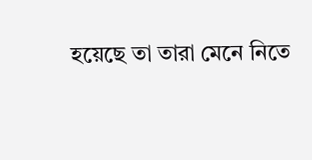হয়েছে তা তারা মেনে নিতে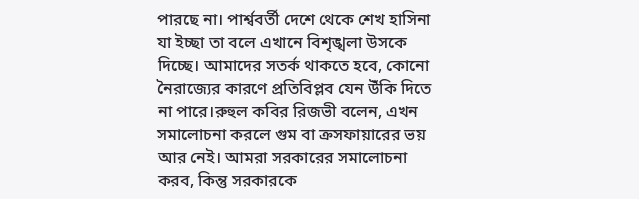পারছে না। পার্শ্ববর্তী দেশে থেকে শেখ হাসিনা যা ইচ্ছা তা বলে এখানে বিশৃঙ্খলা উসকে দিচ্ছে। আমাদের সতর্ক থাকতে হবে, কোনো নৈরাজ্যের কারণে প্রতিবিপ্লব যেন উঁকি দিতে না পারে।রুহুল কবির রিজভী বলেন, এখন সমালোচনা করলে গুম বা ক্রসফায়ারের ভয় আর নেই। আমরা সরকারের সমালোচনা করব, কিন্তু সরকারকে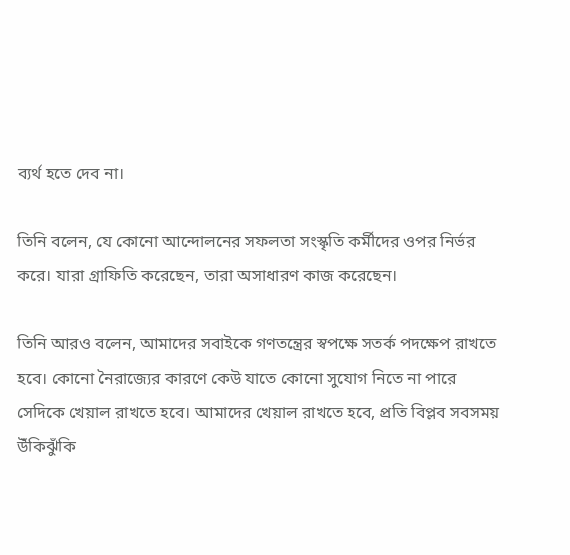ব্যর্থ হতে দেব না।

তিনি বলেন, যে কোনো আন্দোলনের সফলতা সংস্কৃতি কর্মীদের ওপর নির্ভর করে। যারা গ্রাফিতি করেছেন, তারা অসাধারণ কাজ করেছেন।

তিনি আরও বলেন, আমাদের সবাইকে গণতন্ত্রের স্বপক্ষে সতর্ক পদক্ষেপ রাখতে হবে। কোনো নৈরাজ্যের কারণে কেউ যাতে কোনো সুযোগ নিতে না পারে সেদিকে খেয়াল রাখতে হবে। আমাদের খেয়াল রাখতে হবে, প্রতি বিপ্লব সবসময় উঁকিঝুঁকি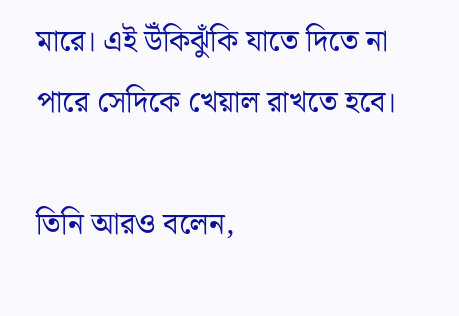মারে। এই উঁকিঝুঁকি যাতে দিতে না পারে সেদিকে খেয়াল রাখতে হবে।

তিনি আরও বলেন,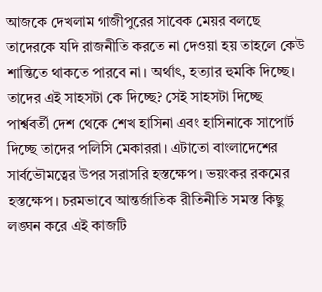আজকে দেখলাম গাজীপুরের সাবেক মেয়র বলছে তাদেরকে যদি রাজনীতি করতে না দেওয়া হয় তাহলে কেউ শান্তিতে থাকতে পারবে না। অর্থাৎ, হত্যার হুমকি দিচ্ছে। তাদের এই সাহসটা কে দিচ্ছে? সেই সাহসটা দিচ্ছে পার্শ্ববর্তী দেশ থেকে শেখ হাসিনা এবং হাসিনাকে সাপোর্ট দিচ্ছে তাদের পলিসি মেকাররা। এটাতো বাংলাদেশের সার্বভৌমত্বের উপর সরাসরি হস্তক্ষেপ। ভয়ংকর রকমের হস্তক্ষেপ। চরমভাবে আন্তর্জাতিক রীতিনীতি সমস্ত কিছু লঙ্ঘন করে এই কাজটি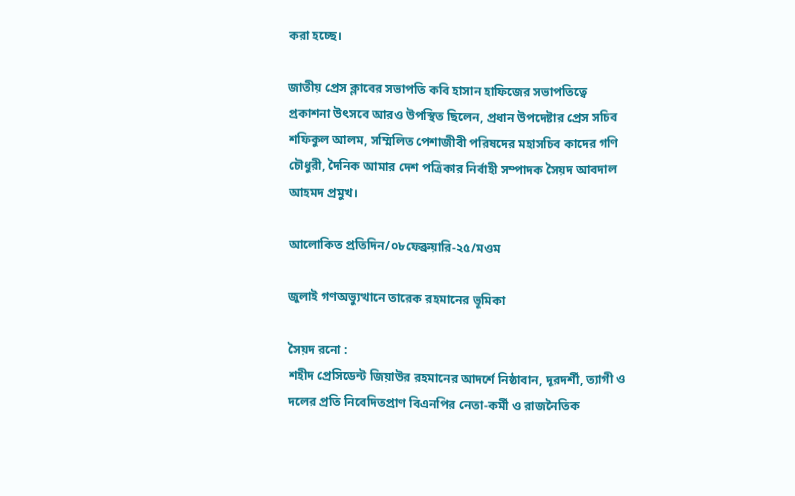করা হচ্ছে।

জাতীয় প্রেস ক্লাবের সভাপতি কবি হাসান হাফিজের সভাপতিত্বে প্রকাশনা উৎসবে আরও উপস্থিত ছিলেন, প্রধান উপদেষ্টার প্রেস সচিব শফিকুল আলম, সম্মিলিত পেশাজীবী পরিষদের মহাসচিব কাদের গণি চৌধুরী, দৈনিক আমার দেশ পত্রিকার নির্বাহী সম্পাদক সৈয়দ আবদাল আহমদ প্রমুখ।

আলোকিত প্রতিদিন/০৮ফেব্রুয়ারি-২৫/মওম

জুলাই গণঅভ্যুত্থানে তারেক রহমানের ভূমিকা

সৈয়দ রনো :
শহীদ প্রেসিডেন্ট জিয়াউর রহমানের আদর্শে নিষ্ঠাবান, দূরদর্শী, ত্যাগী ও দলের প্রতি নিবেদিতপ্রাণ বিএনপির নেতা-কর্মী ও রাজনৈতিক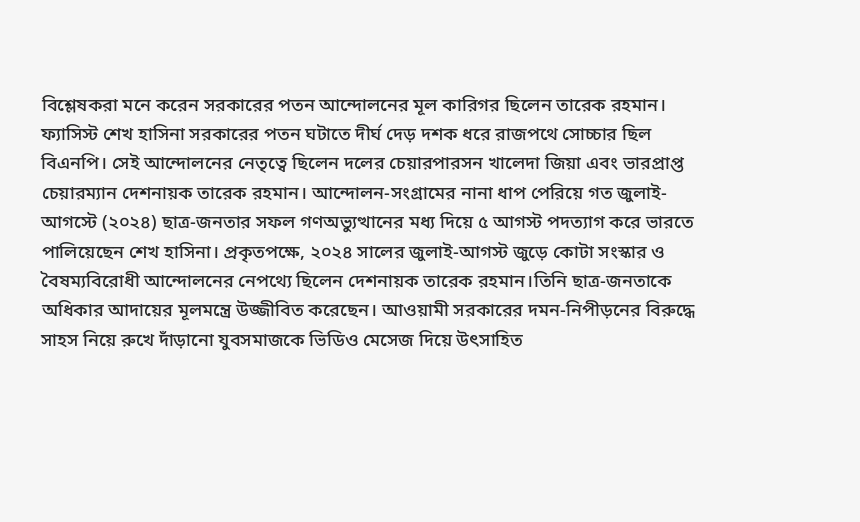বিশ্লেষকরা মনে করেন সরকারের পতন আন্দোলনের মূল কারিগর ছিলেন তারেক রহমান। ফ্যাসিস্ট শেখ হাসিনা সরকারের পতন ঘটাতে দীর্ঘ দেড় দশক ধরে রাজপথে সোচ্চার ছিল বিএনপি। সেই আন্দোলনের নেতৃত্বে ছিলেন দলের চেয়ারপারসন খালেদা জিয়া এবং ভারপ্রাপ্ত চেয়ারম্যান দেশনায়ক তারেক রহমান। আন্দোলন-সংগ্রামের নানা ধাপ পেরিয়ে গত জুলাই-আগস্টে (২০২৪) ছাত্র-জনতার সফল গণঅভ্যুত্থানের মধ্য দিয়ে ৫ আগস্ট পদত্যাগ করে ভারতে পালিয়েছেন শেখ হাসিনা। প্রকৃতপক্ষে, ২০২৪ সালের জুলাই-আগস্ট জুড়ে কোটা সংস্কার ও বৈষম্যবিরোধী আন্দোলনের নেপথ্যে ছিলেন দেশনায়ক তারেক রহমান।তিনি ছাত্র-জনতাকে অধিকার আদায়ের মূলমন্ত্রে উজ্জীবিত করেছেন। আওয়ামী সরকারের দমন-নিপীড়নের বিরুদ্ধে সাহস নিয়ে রুখে দাঁড়ানো যুবসমাজকে ভিডিও মেসেজ দিয়ে উৎসাহিত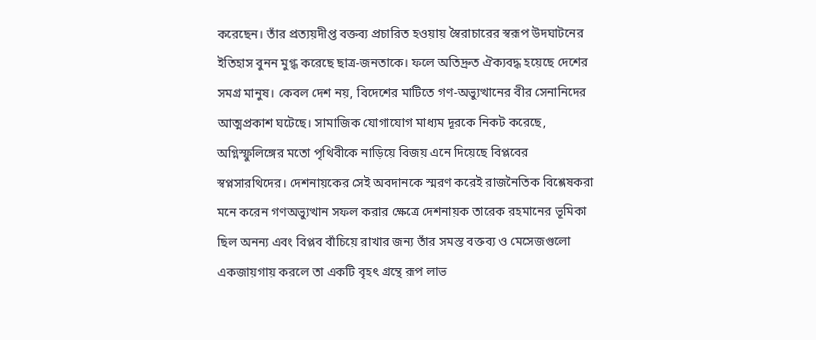করেছেন। তাঁর প্রত্যয়দীপ্ত বক্তব্য প্রচারিত হওয়ায় স্বৈরাচারের স্বরূপ উদঘাটনের ইতিহাস বুনন মুগ্ধ করেছে ছাত্র-জনতাকে। ফলে অতিদ্রুত ঐক্যবদ্ধ হয়েছে দেশের সমগ্র মানুষ। কেবল দেশ নয়, বিদেশের মাটিতে গণ-অভ্যুত্থানের বীর সেনানিদের আত্মপ্রকাশ ঘটেছে। সামাজিক যোগাযোগ মাধ্যম দূরকে নিকট করেছে, অগ্নিস্ফুলিঙ্গের মতো পৃথিবীকে নাড়িয়ে বিজয় এনে দিয়েছে বিপ্লবের স্বপ্নসারথিদের। দেশনায়কের সেই অবদানকে স্মরণ করেই রাজনৈতিক বিশ্লেষকরা মনে করেন গণঅভ্যুত্থান সফল করার ক্ষেত্রে দেশনায়ক তারেক রহমানের ভূমিকা ছিল অনন্য এবং বিপ্লব বাঁচিয়ে রাখার জন্য তাঁর সমস্ত বক্তব্য ও মেসেজগুলো একজায়গায় করলে তা একটি বৃহৎ গ্রন্থে রূপ লাভ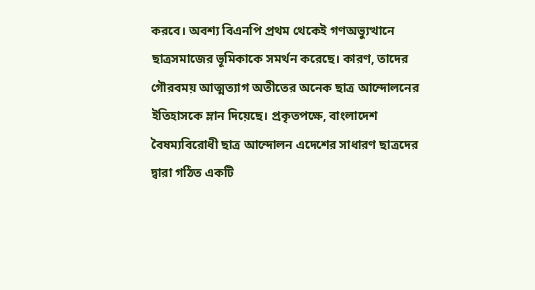করবে। অবশ্য বিএনপি প্রথম থেকেই গণঅভ্যুত্থানে ছাত্রসমাজের ভূমিকাকে সমর্থন করেছে। কারণ, তাদের গৌরবময় আত্মত্যাগ অতীতের অনেক ছাত্র আন্দোলনের ইতিহাসকে ম্লান দিয়েছে। প্রকৃতপক্ষে, বাংলাদেশ বৈষম্যবিরোধী ছাত্র আন্দোলন এদেশের সাধারণ ছাত্রদের দ্বারা গঠিত একটি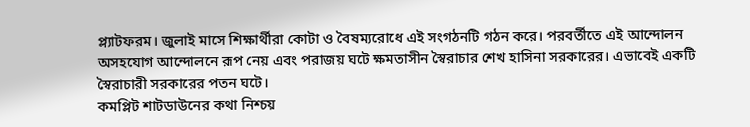প্ল্যাটফরম। জুলাই মাসে শিক্ষার্থীরা কোটা ও বৈষম্যরোধে এই সংগঠনটি গঠন করে। পরবর্তীতে এই আন্দোলন অসহযোগ আন্দোলনে রূপ নেয় এবং পরাজয় ঘটে ক্ষমতাসীন স্বৈরাচার শেখ হাসিনা সরকারের। এভাবেই একটি স্বৈরাচারী সরকারের পতন ঘটে।
কমপ্লিট শাটডাউনের কথা নিশ্চয়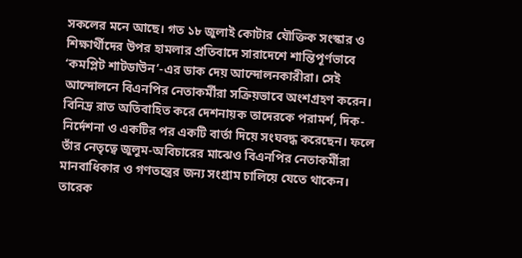সকলের মনে আছে। গত ১৮ জুলাই কোটার যৌক্তিক সংস্কার ও শিক্ষার্থীদের উপর হামলার প্রতিবাদে সারাদেশে শান্তিপূর্ণভাবে ‘কমপ্লিট শাটডাউন’-এর ডাক দেয় আন্দোলনকারীরা। সেই আন্দোলনে বিএনপির নেতাকর্মীরা সক্রিয়ভাবে অংশগ্রহণ করেন। বিনিদ্র রাত অতিবাহিত করে দেশনায়ক তাদেরকে পরামর্শ, দিক-নির্দেশনা ও একটির পর একটি বার্তা দিয়ে সংঘবদ্ধ করেছেন। ফলে তাঁর নেতৃত্বে জুলুম-অবিচারের মাঝেও বিএনপির নেতাকর্মীরা মানবাধিকার ও গণতন্ত্রের জন্য সংগ্রাম চালিয়ে যেতে থাকেন। তারেক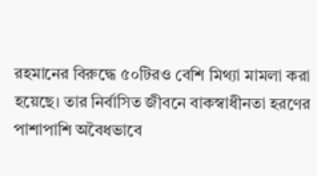রহমানের বিরুদ্ধে ৫০টিরও বেশি মিথ্যা মামলা করা হয়েছে। তার নির্বাসিত জীবনে বাকস্বাধীনতা হরণের পাশাপাশি অবৈধভাবে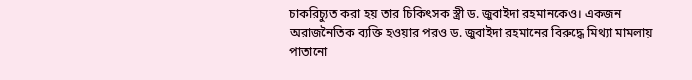চাকরিচ্যুত করা হয় তার চিকিৎসক স্ত্রী ড. জুবাইদা রহমানকেও। একজন অরাজনৈতিক ব্যক্তি হওয়ার পরও ড. জুবাইদা রহমানের বিরুদ্ধে মিথ্যা মামলায় পাতানো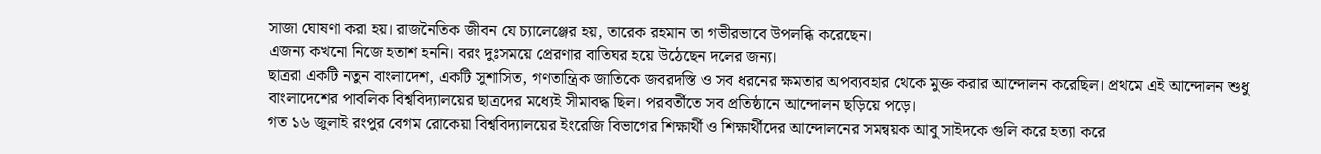সাজা ঘোষণা করা হয়। রাজনৈতিক জীবন যে চ্যালেঞ্জের হয়, তারেক রহমান তা গভীরভাবে উপলব্ধি করেছেন।
এজন্য কখনো নিজে হতাশ হননি। বরং দুঃসময়ে প্রেরণার বাতিঘর হয়ে উঠেছেন দলের জন্য।
ছাত্ররা একটি নতুন বাংলাদেশ, একটি সুশাসিত, গণতান্ত্রিক জাতিকে জবরদস্তি ও সব ধরনের ক্ষমতার অপব্যবহার থেকে মুক্ত করার আন্দোলন করেছিল। প্রথমে এই আন্দোলন শুধু বাংলাদেশের পাবলিক বিশ্ববিদ্যালয়ের ছাত্রদের মধ্যেই সীমাবদ্ধ ছিল। পরবর্তীতে সব প্রতিষ্ঠানে আন্দোলন ছড়িয়ে পড়ে।
গত ১৬ জুলাই রংপুর বেগম রোকেয়া বিশ্ববিদ্যালয়ের ইংরেজি বিভাগের শিক্ষার্থী ও শিক্ষার্থীদের আন্দোলনের সমন্বয়ক আবু সাইদকে গুলি করে হত্যা করে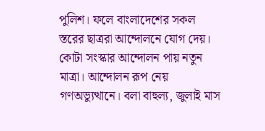পুলিশ। ফলে বাংলাদেশের সকল স্তরের ছাত্ররা আন্দোলনে যোগ দেয়। কোটা সংস্কার আন্দোলন পায় নতুন মাত্রা। আন্দোলন রূপ নেয় গণঅভ্যুত্থানে। বলা বাহুল্য, জুলাই মাস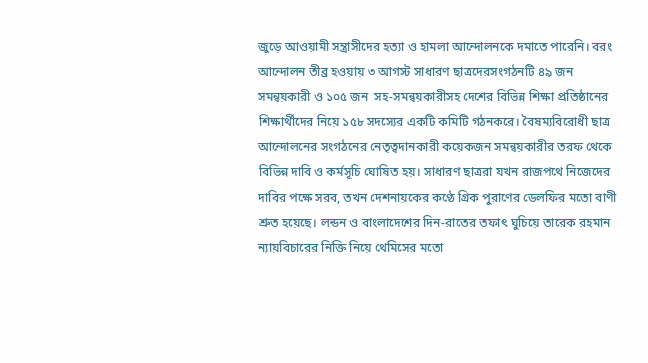জুড়ে আওয়ামী সন্ত্রাসীদের হত্যা ও হামলা আন্দোলনকে দমাতে পারেনি। বরং আন্দোলন তীব্র হওয়ায় ৩ আগস্ট সাধারণ ছাত্রদেরসংগঠনটি ৪৯ জন সমন্বয়কারী ও ১০৫ জন  সহ-সমন্বয়কারীসহ দেশের বিভিন্ন শিক্ষা প্রতিষ্ঠানের শিক্ষার্থীদের নিয়ে ১৫৮ সদস্যের একটি কমিটি গঠনকরে। বৈষম্যবিরোধী ছাত্র আন্দোলনের সংগঠনের নেতৃত্বদানকারী কয়েকজন সমন্বয়কারীর তরফ থেকে বিভিন্ন দাবি ও কর্মসূচি ঘোষিত হয়। সাধারণ ছাত্ররা যখন রাজপথে নিজেদের দাবির পক্ষে সরব, তখন দেশনায়কের কণ্ঠে গ্রিক পুরাণের ডেলফির মতো বাণী শ্রুত হয়েছে। লন্ডন ও বাংলাদেশের দিন-রাতের তফাৎ ঘুচিয়ে তারেক রহমান ন্যায়বিচারের নিক্তি নিয়ে থেমিসের মতো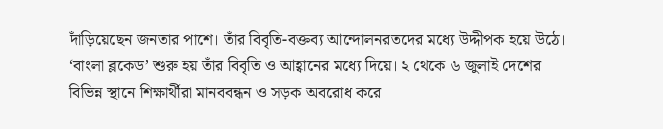দাঁড়িয়েছেন জনতার পাশে। তাঁর বিবৃতি-বক্তব্য আন্দোলনরতদের মধ্যে উদ্দীপক হয়ে উঠে। ‘বাংলা ব্লকেড’ শুরু হয় তাঁর বিবৃতি ও আহ্বানের মধ্যে দিয়ে। ২ থেকে ৬ জুলাই দেশের বিভিন্ন স্থানে শিক্ষার্থীরা মানববন্ধন ও সড়ক অবরোধ করে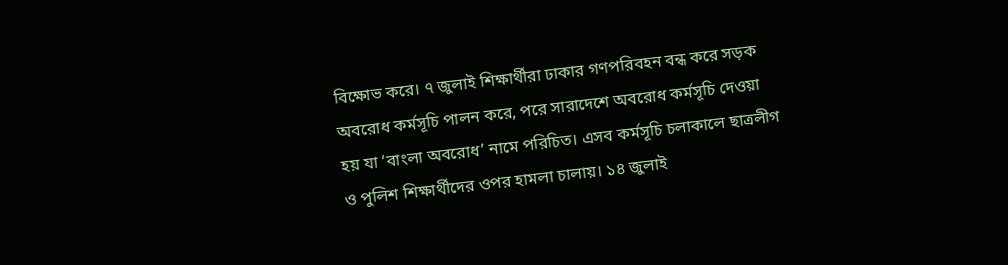বিক্ষোভ করে। ৭ জুলাই শিক্ষার্থীরা ঢাকার গণপরিবহন বন্ধ করে সড়ক অবরোধ কর্মসূচি পালন করে, পরে সারাদেশে অবরোধ কর্মসূচি দেওয়া হয় যা ‘বাংলা অবরোধ’ নামে পরিচিত। এসব কর্মসূচি চলাকালে ছাত্রলীগ ও পুলিশ শিক্ষার্থীদের ওপর হামলা চালায়। ১৪ জুলাই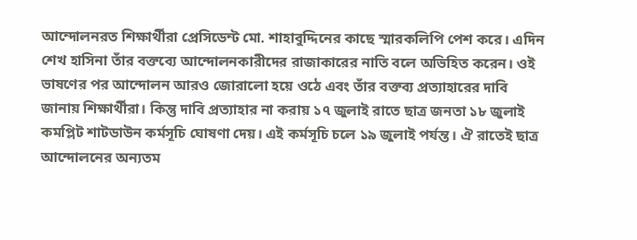আন্দোলনরত শিক্ষার্থীরা প্রেসিডেন্ট মো. শাহাবুদ্দিনের কাছে স্মারকলিপি পেশ করে। এদিন শেখ হাসিনা তাঁর বক্তব্যে আন্দোলনকারীদের রাজাকারের নাতি বলে অভিহিত করেন। ওই ভাষণের পর আন্দোলন আরও জোরালো হয়ে ওঠে এবং তাঁর বক্তব্য প্রত্যাহারের দাবি জানায় শিক্ষার্থীরা। কিন্তু দাবি প্রত্যাহার না করায় ১৭ জুলাই রাতে ছাত্র জনতা ১৮ জুলাই কমপ্লিট শাটডাউন কর্মসূচি ঘোষণা দেয়। এই কর্মসূচি চলে ১৯ জুলাই পর্যন্ত। ঐ রাতেই ছাত্র আন্দোলনের অন্যতম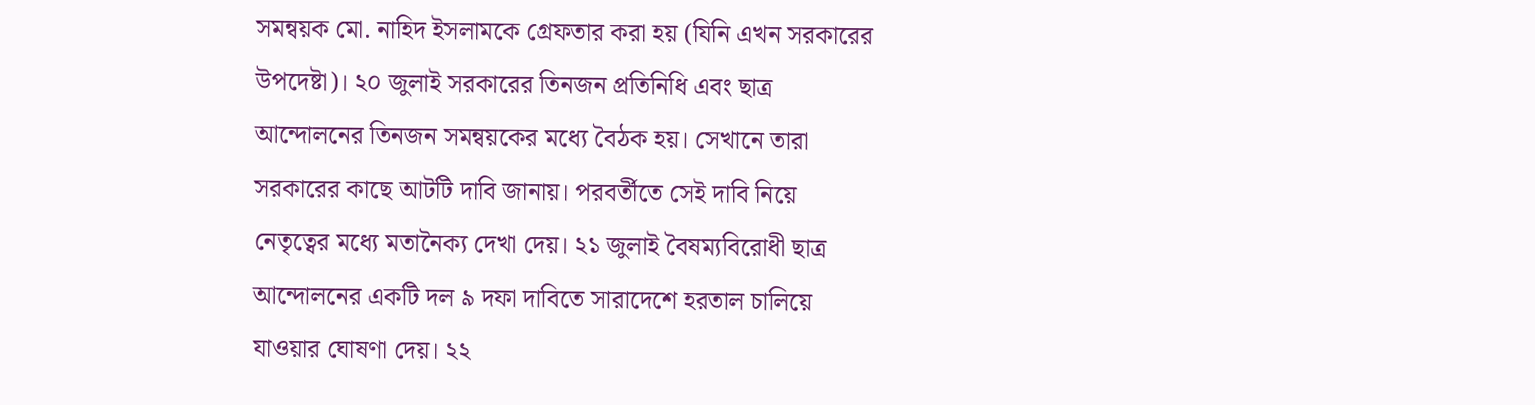সমন্বয়ক মো. নাহিদ ইসলামকে গ্রেফতার করা হয় (যিনি এখন সরকারের উপদেষ্টা)। ২০ জুলাই সরকারের তিনজন প্রতিনিধি এবং ছাত্র আন্দোলনের তিনজন সমন্বয়কের মধ্যে বৈঠক হয়। সেখানে তারা সরকারের কাছে আটটি দাবি জানায়। পরবর্তীতে সেই দাবি নিয়ে নেতৃত্বের মধ্যে মতানৈক্য দেখা দেয়। ২১ জুলাই বৈষম্যবিরোধী ছাত্র আন্দোলনের একটি দল ৯ দফা দাবিতে সারাদেশে হরতাল চালিয়ে যাওয়ার ঘোষণা দেয়। ২২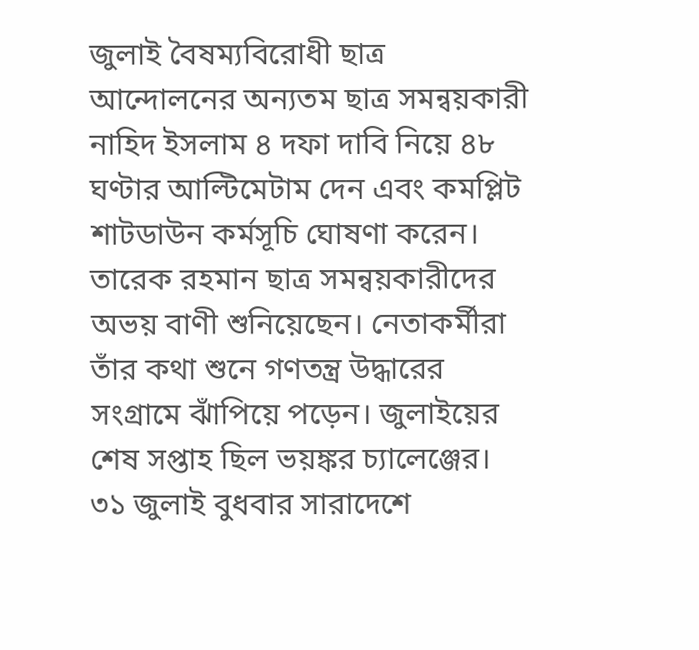জুলাই বৈষম্যবিরোধী ছাত্র আন্দোলনের অন্যতম ছাত্র সমন্বয়কারী নাহিদ ইসলাম ৪ দফা দাবি নিয়ে ৪৮ ঘণ্টার আল্টিমেটাম দেন এবং কমপ্লিট শাটডাউন কর্মসূচি ঘোষণা করেন। তারেক রহমান ছাত্র সমন্বয়কারীদের অভয় বাণী শুনিয়েছেন। নেতাকর্মীরা তাঁর কথা শুনে গণতন্ত্র উদ্ধারের সংগ্রামে ঝাঁপিয়ে পড়েন। জুলাইয়ের শেষ সপ্তাহ ছিল ভয়ঙ্কর চ্যালেঞ্জের।
৩১ জুলাই বুধবার সারাদেশে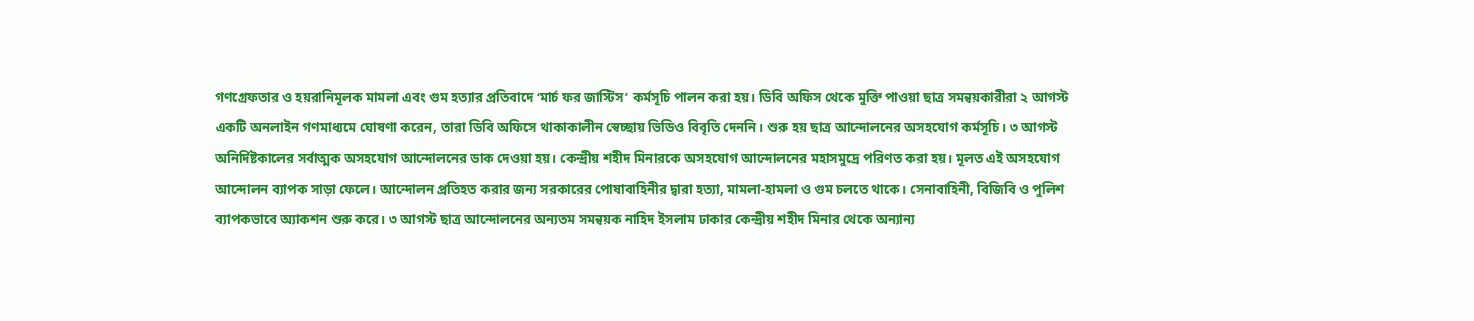গণগ্রেফতার ও হয়রানিমূলক মামলা এবং গুম হত্যার প্রতিবাদে ‘মার্চ ফর জাস্টিস’ কর্মসূচি পালন করা হয়। ডিবি অফিস থেকে মুক্তি পাওয়া ছাত্র সমন্বয়কারীরা ২ আগস্ট একটি অনলাইন গণমাধ্যমে ঘোষণা করেন, তারা ডিবি অফিসে থাকাকালীন স্বেচ্ছায় ভিডিও বিবৃতি দেননি। শুরু হয় ছাত্র আন্দোলনের অসহযোগ কর্মসূচি। ৩ আগস্ট অনির্দিষ্টকালের সর্বাত্মক অসহযোগ আন্দোলনের ডাক দেওয়া হয়। কেন্দ্রীয় শহীদ মিনারকে অসহযোগ আন্দোলনের মহাসমুদ্রে পরিণত করা হয়। মূলত এই অসহযোগ আন্দোলন ব্যাপক সাড়া ফেলে। আন্দোলন প্রতিহত করার জন্য সরকারের পোষাবাহিনীর দ্বারা হত্যা, মামলা-হামলা ও গুম চলতে থাকে। সেনাবাহিনী, বিজিবি ও পুলিশ ব্যাপকভাবে অ্যাকশন শুরু করে। ৩ আগস্ট ছাত্র আন্দোলনের অন্যতম সমন্বয়ক নাহিদ ইসলাম ঢাকার কেন্দ্রীয় শহীদ মিনার থেকে অন্যান্য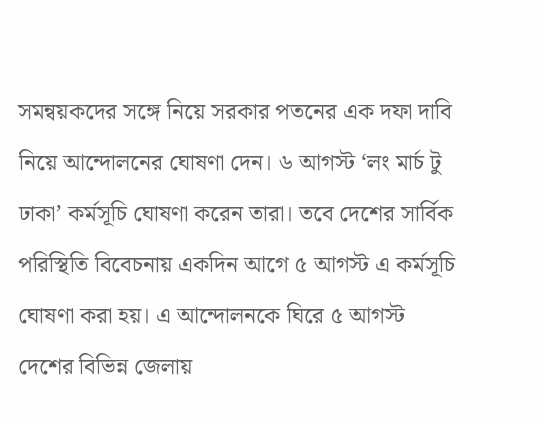সমন্বয়কদের সঙ্গে নিয়ে সরকার পতনের এক দফা দাবি নিয়ে আন্দোলনের ঘোষণা দেন। ৬ আগস্ট ‘লং মার্চ টু ঢাকা’ কর্মসূচি ঘোষণা করেন তারা। তবে দেশের সার্বিক পরিস্থিতি বিবেচনায় একদিন আগে ৫ আগস্ট এ কর্মসূচি ঘোষণা করা হয়। এ আন্দোলনকে ঘিরে ৫ আগস্ট দেশের বিভিন্ন জেলায়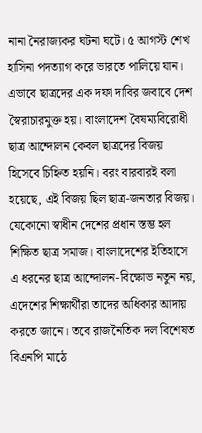নানা নৈরাজ্যকর ঘটনা ঘটে। ৫ আগস্ট শেখ হাসিনা পদত্যাগ করে ভারতে পালিয়ে যান।
এভাবে ছাত্রদের এক দফা দাবির জবাবে দেশ স্বৈরাচারমুক্ত হয়। বাংলাদেশ বৈষম্যবিরোধী ছাত্র আন্দোলন কেবল ছাত্রদের বিজয় হিসেবে চিহ্নিত হয়নি। বরং বারবারই বলা হয়েছে, এই বিজয় ছিল ছাত্র-জনতার বিজয়। যেকোনো স্বাধীন দেশের প্রধান স্তম্ভ হল শিক্ষিত ছাত্র সমাজ। বাংলাদেশের ইতিহাসে এ ধরনের ছাত্র আন্দোলন-বিক্ষোভ নতুন নয়, এদেশের শিক্ষার্থীরা তাদের অধিকার আদায় করতে জানে। তবে রাজনৈতিক দল বিশেষত বিএনপি মাঠে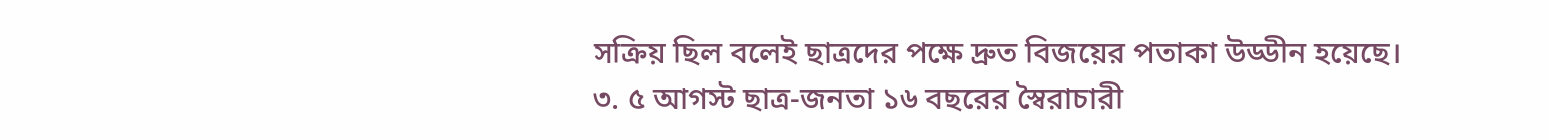সক্রিয় ছিল বলেই ছাত্রদের পক্ষে দ্রুত বিজয়ের পতাকা উড্ডীন হয়েছে।
৩. ৫ আগস্ট ছাত্র-জনতা ১৬ বছরের স্বৈরাচারী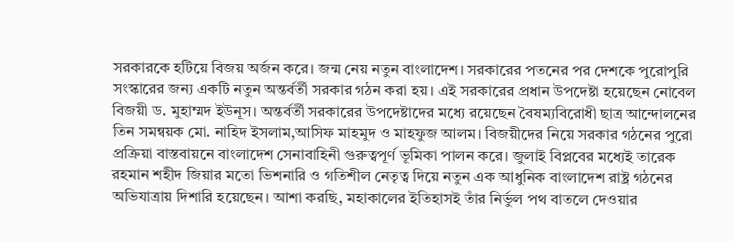সরকারকে হটিয়ে বিজয় অর্জন করে। জন্ম নেয় নতুন বাংলাদেশ। সরকারের পতনের পর দেশকে পুরোপুরি সংস্কারের জন্য একটি নতুন অন্তর্বর্তী সরকার গঠন করা হয়। এই সরকারের প্রধান উপদেষ্টা হয়েছেন নোবেল বিজয়ী ড. মুহাম্মদ ইউনূস। অন্তর্বর্তী সরকারের উপদেষ্টাদের মধ্যে রয়েছেন বৈষম্যবিরোধী ছাত্র আন্দোলনের তিন সমন্বয়ক মো. নাহিদ ইসলাম,আসিফ মাহমুদ ও মাহফুজ আলম। বিজয়ীদের নিয়ে সরকার গঠনের পুরো প্রক্রিয়া বাস্তবায়নে বাংলাদেশ সেনাবাহিনী গুরুত্বপূর্ণ ভূমিকা পালন করে। জুলাই বিপ্লবের মধ্যেই তারেক রহমান শহীদ জিয়ার মতো ভিশনারি ও গতিশীল নেতৃত্ব দিয়ে নতুন এক আধুনিক বাংলাদেশ রাষ্ট্র গঠনের অভিযাত্রায় দিশারি হয়েছেন। আশা করছি, মহাকালের ইতিহাসই তাঁর নির্ভুল পথ বাতলে দেওয়ার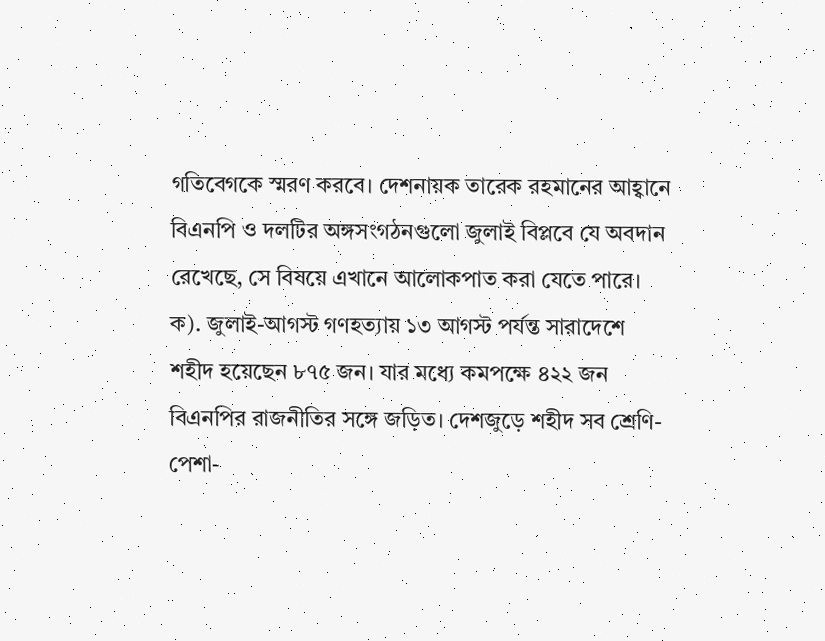গতিবেগকে স্মরণ করবে। দেশনায়ক তারেক রহমানের আহ্বানে বিএনপি ও দলটির অঙ্গসংগঠনগুলো জুলাই বিপ্লবে যে অবদান রেখেছে, সে বিষয়ে এখানে আলোকপাত করা যেতে পারে। ক). জুলাই-আগস্ট গণহত্যায় ১৩ আগস্ট পর্যন্ত সারাদেশে শহীদ হয়েছেন ৮৭৫ জন। যার মধ্যে কমপক্ষে ৪২২ জন বিএনপির রাজনীতির সঙ্গে জড়িত। দেশজুড়ে শহীদ সব শ্রেণি-পেশা-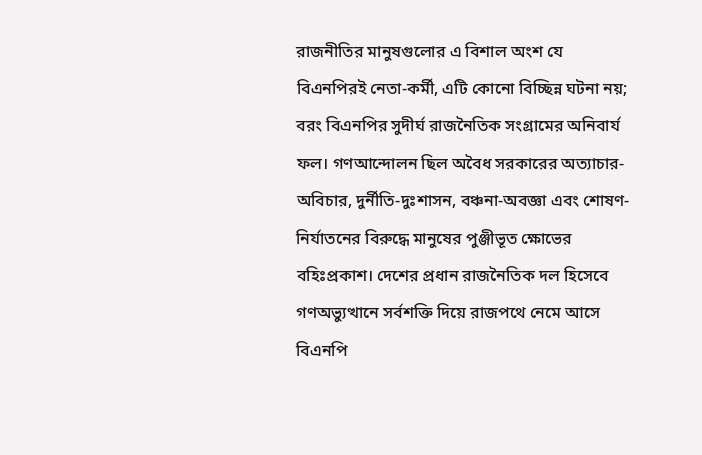রাজনীতির মানুষগুলোর এ বিশাল অংশ যে বিএনপিরই নেতা-কর্মী, এটি কোনো বিচ্ছিন্ন ঘটনা নয়; বরং বিএনপির সুদীর্ঘ রাজনৈতিক সংগ্রামের অনিবার্য ফল। গণআন্দোলন ছিল অবৈধ সরকারের অত্যাচার-অবিচার, দুর্নীতি-দুঃশাসন, বঞ্চনা-অবজ্ঞা এবং শোষণ-নির্যাতনের বিরুদ্ধে মানুষের পুঞ্জীভূত ক্ষোভের বহিঃপ্রকাশ। দেশের প্রধান রাজনৈতিক দল হিসেবে গণঅভ্যুত্থানে সর্বশক্তি দিয়ে রাজপথে নেমে আসে বিএনপি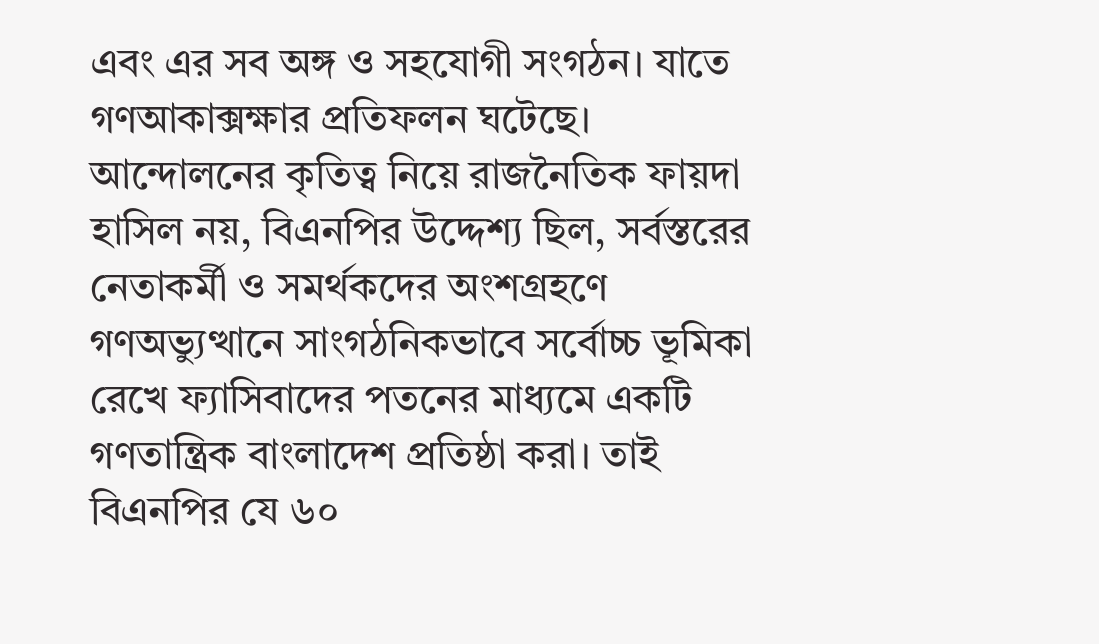এবং এর সব অঙ্গ ও সহযোগী সংগঠন। যাতে গণআকাক্সক্ষার প্রতিফলন ঘটেছে। আন্দোলনের কৃতিত্ব নিয়ে রাজনৈতিক ফায়দা হাসিল নয়, বিএনপির উদ্দেশ্য ছিল, সর্বস্তরের নেতাকর্মী ও সমর্থকদের অংশগ্রহণে গণঅভ্যুত্থানে সাংগঠনিকভাবে সর্বোচ্চ ভূমিকা রেখে ফ্যাসিবাদের পতনের মাধ্যমে একটি গণতান্ত্রিক বাংলাদেশ প্রতিষ্ঠা করা। তাই বিএনপির যে ৬০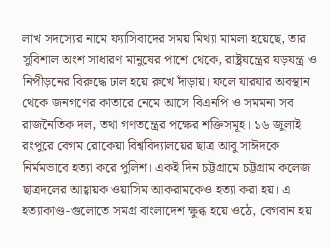লাখ সদস্যের নামে ফ্যাসিবাদের সময় মিথ্যা মামলা হয়েছে, তার সুবিশাল অংশ সাধারণ মানুষের পাশে থেকে, রাষ্ট্রযন্ত্রের যড়যন্ত্র ও নিপীড়নের বিরুদ্ধে ঢাল হয়ে রুখে দাঁড়ায়। ফলে যারযার অবস্থান থেকে জনগণের কাতারে নেমে আসে বিএনপি ও সমমনা সব রাজনৈতিক দল, তথা গণতন্ত্রের পক্ষের শক্তিসমূহ। ১৬ জুলাই রংপুরে বেগম রোকেয়া বিশ্ববিদ্যালয়ের ছাত্র আবু সাঈদকে নির্মমভাবে হত্যা করে পুলিশ। একই দিন চট্টগ্রামে চট্টগ্রাম কলেজ ছাত্রদলের আহ্বায়ক ওয়াসিম আকরামকেও হত্যা করা হয়। এ হত্যাকাণ্ড-গুলোতে সমগ্র বাংলাদেশ ক্ষুব্ধ হয়ে ওঠে, বেগবান হয়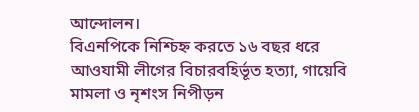আন্দোলন।
বিএনপিকে নিশ্চিহ্ন করতে ১৬ বছর ধরে আওযামী লীগের বিচারবহির্ভূত হত্যা, গায়েবি মামলা ও নৃশংস নিপীড়ন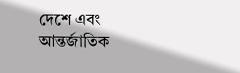দেশে এবং আন্তর্জাতিক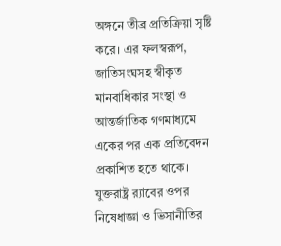অঙ্গনে তীব্র প্রতিক্রিয়া সৃষ্টি করে। এর ফলস্বরূপ, জাতিসংঘসহ স্বীকৃত মানবাধিকার সংস্থা ও আন্তর্জাতিক গণমাধ্যমে একের পর এক প্রতিবেদন প্রকাশিত হতে থাকে। যুক্তরাষ্ট্র র‌্যাবের ওপর নিষেধাজ্ঞা ও ভিসানীতির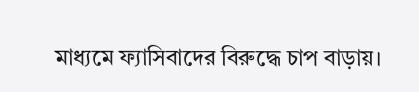মাধ্যমে ফ্যাসিবাদের বিরুদ্ধে চাপ বাড়ায়।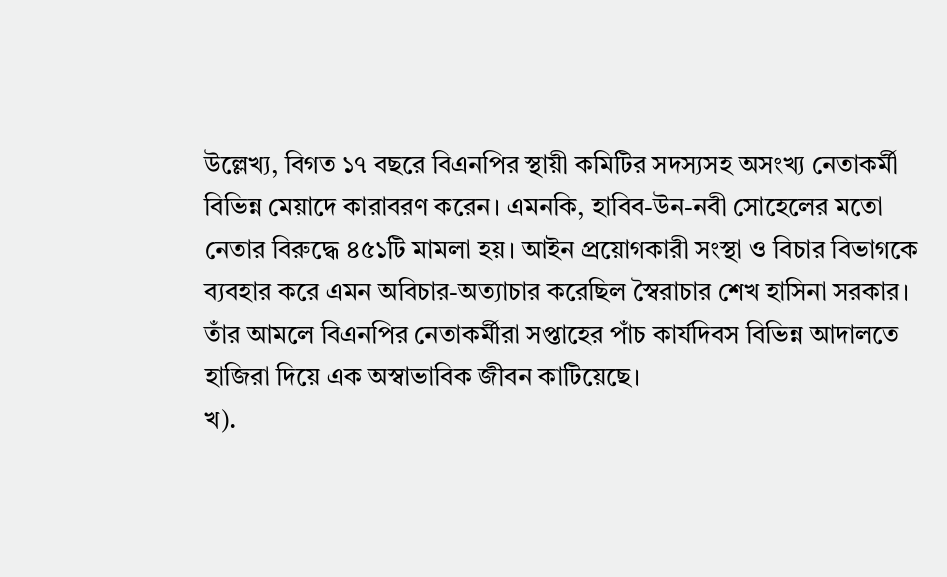উল্লেখ্য, বিগত ১৭ বছরে বিএনপির স্থায়ী কমিটির সদস্যসহ অসংখ্য নেতাকর্মী বিভিন্ন মেয়াদে কারাবরণ করেন। এমনকি, হাবিব-উন-নবী সোহেলের মতো নেতার বিরুদ্ধে ৪৫১টি মামলা হয়। আইন প্রয়োগকারী সংস্থা ও বিচার বিভাগকে ব্যবহার করে এমন অবিচার-অত্যাচার করেছিল স্বৈরাচার শেখ হাসিনা সরকার। তাঁর আমলে বিএনপির নেতাকর্মীরা সপ্তাহের পাঁচ কার্যদিবস বিভিন্ন আদালতে হাজিরা দিয়ে এক অস্বাভাবিক জীবন কাটিয়েছে।
খ).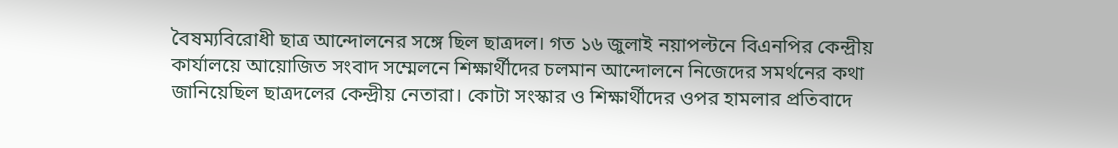বৈষম্যবিরোধী ছাত্র আন্দোলনের সঙ্গে ছিল ছাত্রদল। গত ১৬ জুলাই নয়াপল্টনে বিএনপির কেন্দ্রীয় কার্যালয়ে আয়োজিত সংবাদ সম্মেলনে শিক্ষার্থীদের চলমান আন্দোলনে নিজেদের সমর্থনের কথা জানিয়েছিল ছাত্রদলের কেন্দ্রীয় নেতারা। কোটা সংস্কার ও শিক্ষার্থীদের ওপর হামলার প্রতিবাদে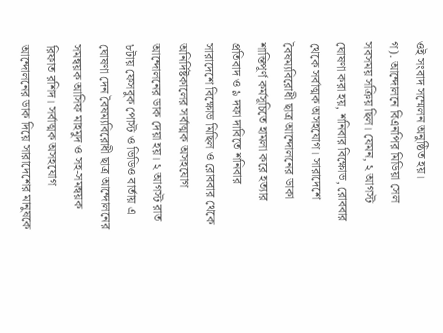ওই সংবাদ সম্মেলন অনুষ্ঠিত হয়।
গ). আন্দোলনে বিএনপির মিডিয়া সেল সবসময় সক্রিয় ছিল। যেমন, ২ আগস্ট ঘোষণা করা হয়, শনিবার বিক্ষোভ, রোববার থেকে সর্বাত্মক অসহযোগ। সারাদেশে বৈষম্যবিরোধী ছাত্র আন্দোলনের ডাকা শান্তিপূর্ণ কর্মসূচিতে হামলা করে হত্যার প্রতিবাদ ও ৯ দফা দাবিতে শনিবার সারাদেশে বিক্ষোভ মিছিল ও রোববার থেকে অনির্দিষ্টকালের সর্বাত্মক অসহযোগ আন্দোলনের ডাক দেয়া হয়। ২ আগস্ট রাত ৮টায় ফেসবুক পোস্ট ও ভিডিও বার্তায় এ ঘোষণা দেন বৈষম্যবিরোধী ছাত্র আন্দোলনের সমন্বয়ক আসিফ মাহমুদ ও সহ-সমন্বয়ক রিফাত রশিদ। সর্বাত্মক অসহযোগ আন্দোলনের ডাক দিয়ে সারাদেশের মানুষকে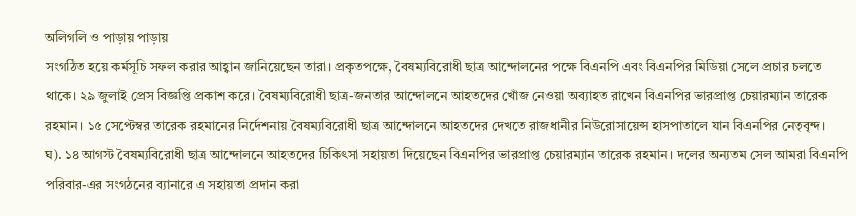অলিগলি ও পাড়ায় পাড়ায়
সংগঠিত হয়ে কর্মসূচি সফল করার আহ্বান জানিয়েছেন তারা। প্রকৃতপক্ষে, বৈষম্যবিরোধী ছাত্র আন্দোলনের পক্ষে বিএনপি এবং বিএনপির মিডিয়া সেলে প্রচার চলতে থাকে। ২৯ জুলাই প্রেস বিজ্ঞপ্তি প্রকাশ করে। বৈষম্যবিরোধী ছাত্র-জনতার আন্দোলনে আহতদের খোঁজ নেওয়া অব্যাহত রাখেন বিএনপির ভারপ্রাপ্ত চেয়ারম্যান তারেক রহমান। ১৫ সেপ্টেম্বর তারেক রহমানের নির্দেশনায় বৈষম্যবিরোধী ছাত্র আন্দোলনে আহতদের দেখতে রাজধানীর নিউরোসায়েন্স হাসপাতালে যান বিএনপির নেতৃবৃন্দ।
ঘ). ১৪ আগস্ট বৈষম্যবিরোধী ছাত্র আন্দোলনে আহতদের চিকিৎসা সহায়তা দিয়েছেন বিএনপির ভারপ্রাপ্ত চেয়ারম্যান তারেক রহমান। দলের অন্যতম সেল আমরা বিএনপি পরিবার-এর সংগঠনের ব্যানারে এ সহায়তা প্রদান করা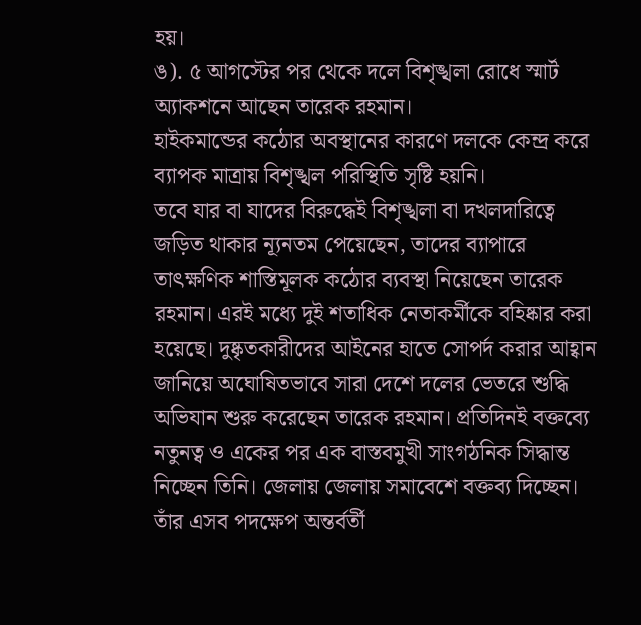হয়।
ঙ). ৫ আগস্টের পর থেকে দলে বিশৃঙ্খলা রোধে স্মার্ট অ্যাকশনে আছেন তারেক রহমান।
হাইকমান্ডের কঠোর অবস্থানের কারণে দলকে কেন্দ্র করে ব্যাপক মাত্রায় বিশৃঙ্খল পরিস্থিতি সৃষ্টি হয়নি।
তবে যার বা যাদের বিরুদ্ধেই বিশৃঙ্খলা বা দখলদারিত্বে জড়িত থাকার ন্যূনতম পেয়েছেন, তাদের ব্যাপারে তাৎক্ষণিক শাস্তিমূলক কঠোর ব্যবস্থা নিয়েছেন তারেক রহমান। এরই মধ্যে দুই শতাধিক নেতাকর্মীকে বহিষ্কার করা হয়েছে। দুষ্কৃতকারীদের আইনের হাতে সোপর্দ করার আহ্বান জানিয়ে অঘোষিতভাবে সারা দেশে দলের ভেতরে শুদ্ধি অভিযান শুরু করেছেন তারেক রহমান। প্রতিদিনই বক্তব্যে নতুনত্ব ও একের পর এক বাস্তবমুখী সাংগঠনিক সিদ্ধান্ত নিচ্ছেন তিনি। জেলায় জেলায় সমাবেশে বক্তব্য দিচ্ছেন। তাঁর এসব পদক্ষেপ অন্তর্বর্তী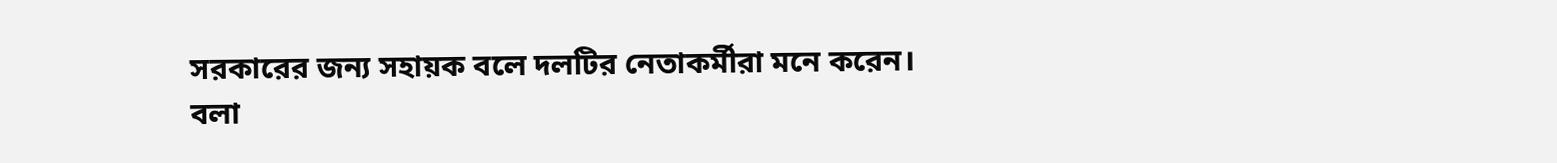সরকারের জন্য সহায়ক বলে দলটির নেতাকর্মীরা মনে করেন। বলা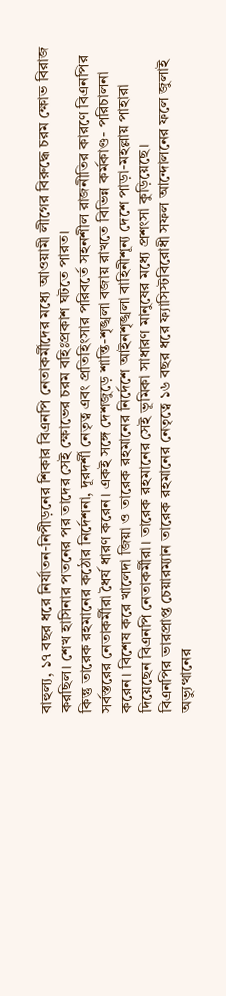বাহুল্য, ১৭ বছর ধরে নির্যাতন-নিপীড়নের শিকার বিএনপি নেতাকর্মীদের মধ্যে আওয়ামী লীগের বিরুদ্ধে চরম ক্ষোভ বিরাজ করছিল। শেখ হাসিনার পতনের পর তাদের সেই ক্ষোভের চরম বহিঃপ্রকাশ ঘটতে পারত।
কিন্তু তারেক রহমানের কঠোর নির্দেশনা, দূরদর্শী নেতৃত্ব এবং প্রতিহিংসার পরিবর্তে সহনশীল রাজনীতির কারণে বিএনপির সর্বস্তরের নেতাকর্মীরা ধৈর্য ধারণ করেন। একই সঙ্গে দেশজুড়ে শান্তি-শৃঙ্খলা বজায় রাখতে বিভিন্ন কর্মকাণ্ড- পরিচালনা করেন। বিশেষ করে খালেদা জিয়া ও তারেক রহমানের নির্দেশে আইনশৃঙ্খলা বাহিনীশূন্য দেশে পাড়া-মহল্লায় পাহারা দিয়েছেন বিএনপি নেতাকর্মীরা। তারেক রহমানের সেই ভূমিকা সাধারণ মানুষের মধ্যে প্রশংসা কুড়িয়েছে।
বিএনপির ভারপ্রাপ্ত চেয়ারম্যান তারেক রহমানের নেতৃত্বে ১৬ বছর ধরে ফ্যাসিস্টবিরোধী সফল আন্দোলনের ফলে জুলাই অভ্যুত্থানের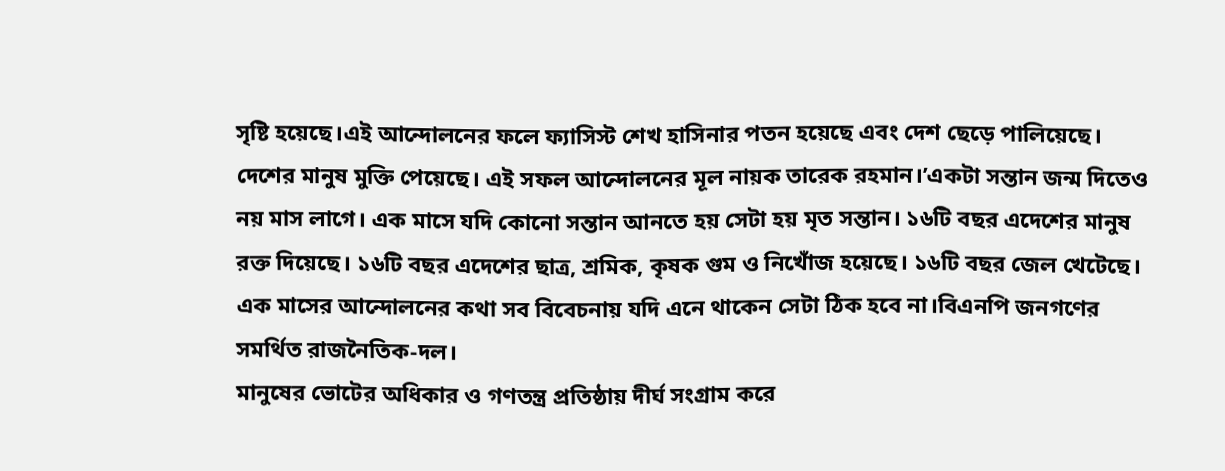সৃষ্টি হয়েছে।এই আন্দোলনের ফলে ফ্যাসিস্ট শেখ হাসিনার পতন হয়েছে এবং দেশ ছেড়ে পালিয়েছে। দেশের মানুষ মুক্তি পেয়েছে। এই সফল আন্দোলনের মূল নায়ক তারেক রহমান।’একটা সন্তান জন্ম দিতেও নয় মাস লাগে। এক মাসে যদি কোনো সন্তান আনতে হয় সেটা হয় মৃত সন্তান। ১৬টি বছর এদেশের মানুষ রক্ত দিয়েছে। ১৬টি বছর এদেশের ছাত্র, শ্রমিক, কৃষক গুম ও নিখোঁজ হয়েছে। ১৬টি বছর জেল খেটেছে। এক মাসের আন্দোলনের কথা সব বিবেচনায় যদি এনে থাকেন সেটা ঠিক হবে না।বিএনপি জনগণের সমর্থিত রাজনৈতিক-দল।
মানুষের ভোটের অধিকার ও গণতন্ত্র প্রতিষ্ঠায় দীর্ঘ সংগ্রাম করে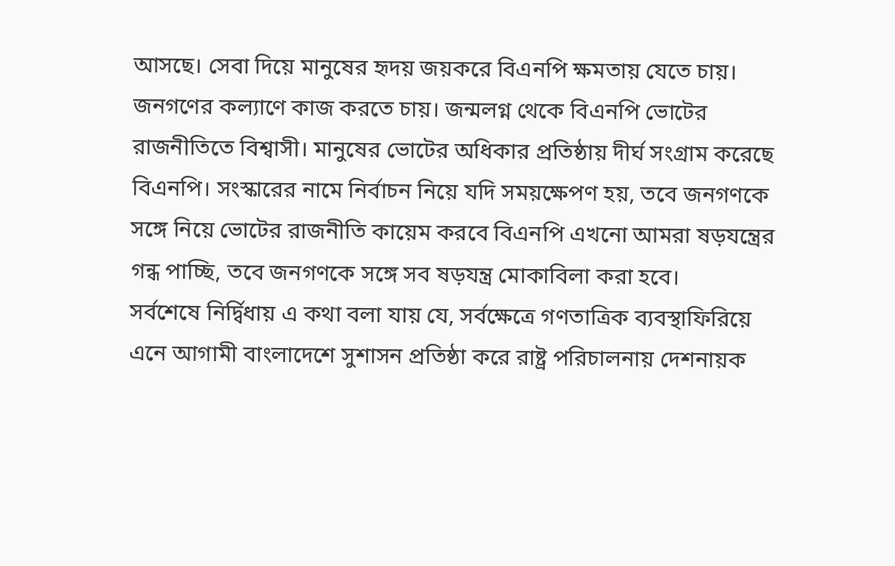আসছে। সেবা দিয়ে মানুষের হৃদয় জয়করে বিএনপি ক্ষমতায় যেতে চায়। জনগণের কল্যাণে কাজ করতে চায়। জন্মলগ্ন থেকে বিএনপি ভোটের রাজনীতিতে বিশ্বাসী। মানুষের ভোটের অধিকার প্রতিষ্ঠায় দীর্ঘ সংগ্রাম করেছে বিএনপি। সংস্কারের নামে নির্বাচন নিয়ে যদি সময়ক্ষেপণ হয়, তবে জনগণকে সঙ্গে নিয়ে ভোটের রাজনীতি কায়েম করবে বিএনপি এখনো আমরা ষড়যন্ত্রের গন্ধ পাচ্ছি, তবে জনগণকে সঙ্গে সব ষড়যন্ত্র মোকাবিলা করা হবে।
সর্বশেষে নির্দ্বিধায় এ কথা বলা যায় যে, সর্বক্ষেত্রে গণতাত্রিক ব্যবস্থাফিরিয়ে এনে আগামী বাংলাদেশে সুশাসন প্রতিষ্ঠা করে রাষ্ট্র পরিচালনায় দেশনায়ক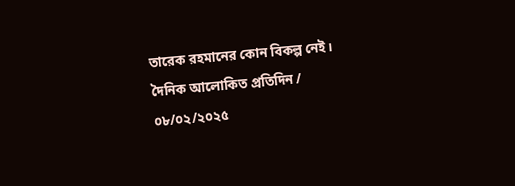তারেক রহমানের কোন বিকল্প নেই।
দৈনিক আলোকিত প্রতিদিন / ০৮/০২/২০২৫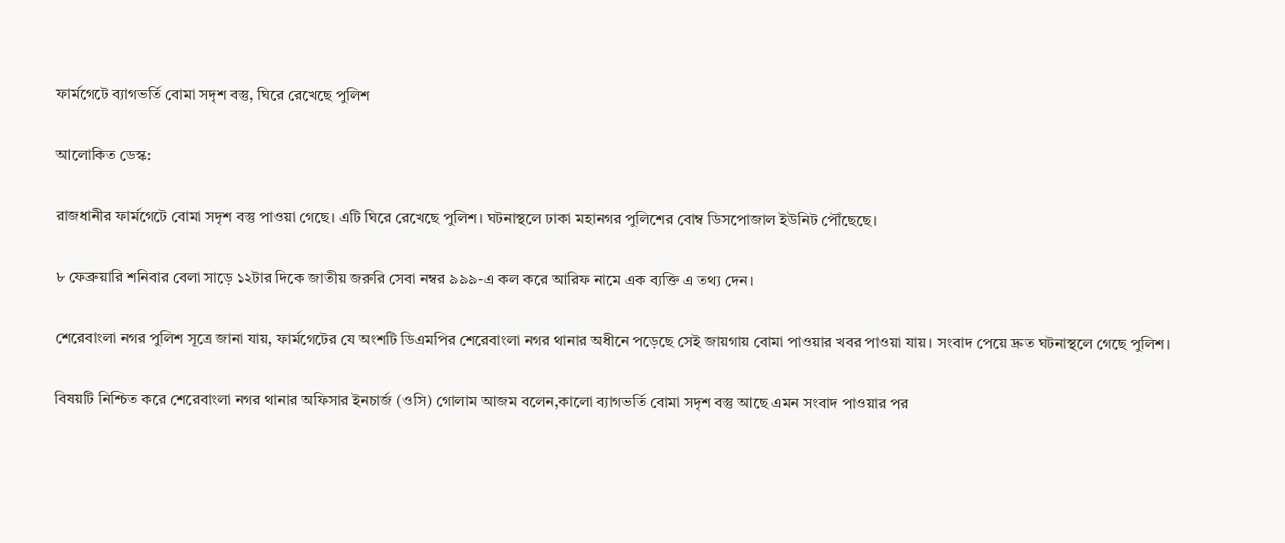ফার্মগেটে ব্যাগভর্তি বোমা সদৃশ বস্তু, ঘিরে রেখেছে পুলিশ

আলোকিত ডেস্ক:

রাজধানীর ফার্মগেটে বোমা সদৃশ বস্তু পাওয়া গেছে। এটি ঘিরে রেখেছে পুলিশ। ঘটনাস্থলে ঢাকা মহানগর পুলিশের বোম্ব ডিসপোজাল ইউনিট পৌঁছেছে।

৮ ফেব্রুয়ারি শনিবার বেলা সাড়ে ১২টার দিকে জাতীয় জরুরি সেবা নম্বর ৯৯৯-এ কল করে আরিফ নামে এক ব্যক্তি এ তথ্য দেন।

শেরেবাংলা নগর পুলিশ সূত্রে জানা যায়, ফার্মগেটের যে অংশটি ডিএমপির শেরেবাংলা নগর থানার অধীনে পড়েছে সেই জায়গায় বোমা পাওয়ার খবর পাওয়া যায়। সংবাদ পেয়ে দ্রুত ঘটনাস্থলে গেছে পুলিশ।

বিষয়টি নিশ্চিত করে শেরেবাংলা নগর থানার অফিসার ইনচার্জ (ওসি) গোলাম আজম বলেন,কালো ব্যাগভর্তি বোমা সদৃশ বস্তু আছে এমন সংবাদ পাওয়ার পর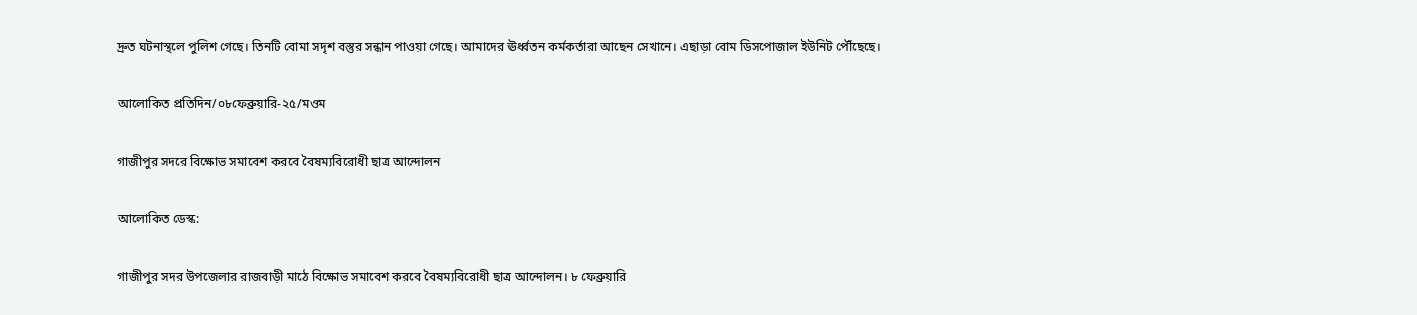দ্রুত ঘটনাস্থলে পুলিশ গেছে। তিনটি বোমা সদৃশ বস্তুর সন্ধান পাওয়া গেছে। আমাদের ঊর্ধ্বতন কর্মকর্তারা আছেন সেখানে। এছাড়া বোম ডিসপোজাল ইউনিট পৌঁছেছে।

আলোকিত প্রতিদিন/০৮ফেব্রুয়ারি-২৫/মওম

গাজীপুর সদরে বিক্ষোভ সমাবেশ করবে বৈষম্যবিরোধী ছাত্র আন্দোলন

আলোকিত ডেস্ক:

গাজীপুর সদর উপজেলার রাজবাড়ী মাঠে বিক্ষোভ সমাবেশ করবে বৈষম্যবিরোধী ছাত্র আন্দোলন। ৮ ফেব্রুয়ারি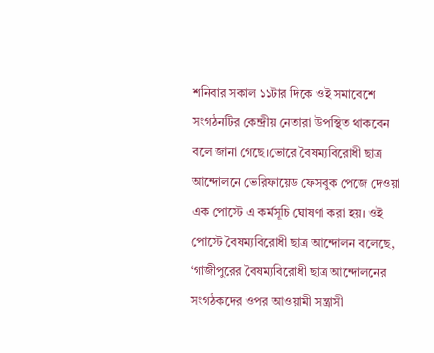শনিবার সকাল ১১টার দিকে ওই সমাবেশে সংগঠনটির কেন্দ্রীয় নেতারা উপস্থিত থাকবেন বলে জানা গেছে।ভোরে বৈষম্যবিরোধী ছাত্র আন্দোলনে ভেরিফায়েড ফেসবুক পেজে দেওয়া এক পোস্টে এ কর্মসূচি ঘোষণা করা হয়। ওই পোস্টে বৈষম্যবিরোধী ছাত্র আন্দোলন বলেছে, ‘গাজীপুরের বৈষম্যবিরোধী ছাত্র আন্দোলনের সংগঠকদের ওপর আওয়ামী সন্ত্রাসী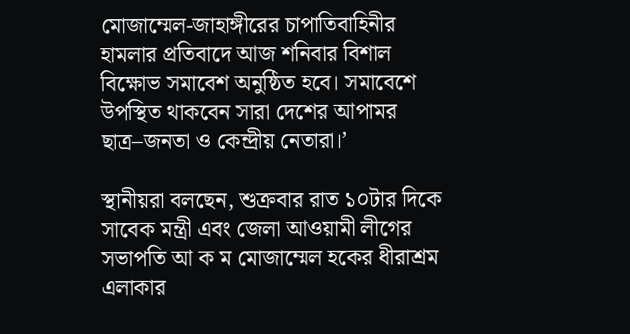মোজাম্মেল-জাহাঙ্গীরের চাপাতিবাহিনীর হামলার প্রতিবাদে আজ শনিবার বিশাল বিক্ষোভ সমাবেশ অনুষ্ঠিত হবে। সমাবেশে উপস্থিত থাকবেন সারা দেশের আপামর ছাত্র–জনতা ও কেন্দ্রীয় নেতারা।’

স্থানীয়রা বলছেন, শুক্রবার রাত ১০টার দিকে সাবেক মন্ত্রী এবং জেলা আওয়ামী লীগের সভাপতি আ ক ম মোজাম্মেল হকের ধীরাশ্রম এলাকার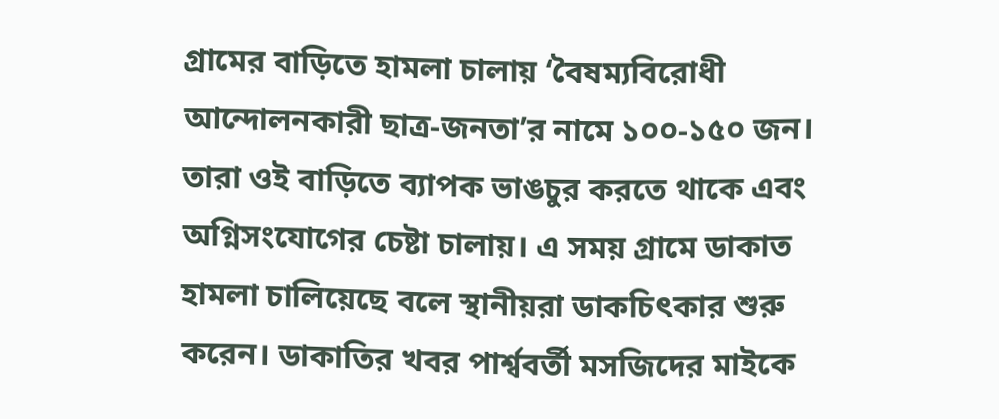গ্রামের বাড়িতে হামলা চালায় ‘বৈষম্যবিরোধী আন্দোলনকারী ছাত্র-জনতা’র নামে ১০০-১৫০ জন। তারা ওই বাড়িতে ব্যাপক ভাঙচুর করতে থাকে এবং অগ্নিসংযোগের চেষ্টা চালায়। এ সময় গ্রামে ডাকাত হামলা চালিয়েছে বলে স্থানীয়রা ডাকচিৎকার শুরু করেন। ডাকাতির খবর পার্শ্ববর্তী মসজিদের মাইকে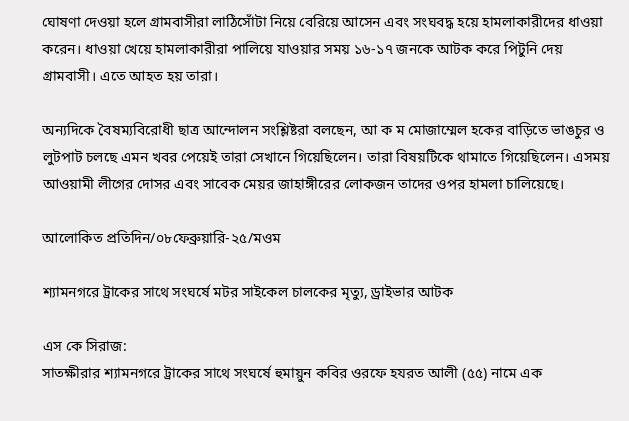ঘোষণা দেওয়া হলে গ্রামবাসীরা লাঠিসোঁটা নিয়ে বেরিয়ে আসেন এবং সংঘবদ্ধ হয়ে হামলাকারীদের ধাওয়া করেন। ধাওয়া খেয়ে হামলাকারীরা পালিয়ে যাওয়ার সময় ১৬-১৭ জনকে আটক করে পিটুনি দেয় গ্রামবাসী। এতে আহত হয় তারা।

অন্যদিকে বৈষম্যবিরোধী ছাত্র আন্দোলন সংশ্লিষ্টরা বলছেন, আ ক ম মোজাম্মেল হকের বাড়িতে ভাঙচুর ও লুটপাট চলছে এমন খবর পেয়েই তারা সেখানে গিয়েছিলেন। তারা বিষয়টিকে থামাতে গিয়েছিলেন। এসময় আওয়ামী লীগের দোসর এবং সাবেক মেয়র জাহাঙ্গীরের লোকজন তাদের ওপর হামলা চালিয়েছে।

আলোকিত প্রতিদিন/০৮ফেব্রুয়ারি-২৫/মওম

শ্যামনগরে ট্রাকের সাথে সংঘর্ষে মটর সাইকেল চালকের মৃত্যু, ড্রাইভার আটক

এস কে সিরাজ:
সাতক্ষীরার শ্যামনগরে ট্রাকের সাথে সংঘর্ষে হুমায়ুন কবির ওরফে হযরত আলী (৫৫) নামে এক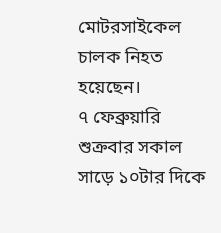মোটরসাইকেল চালক নিহত হয়েছেন।
৭ ফেব্রুয়ারি শুক্রবার সকাল সাড়ে ১০টার দিকে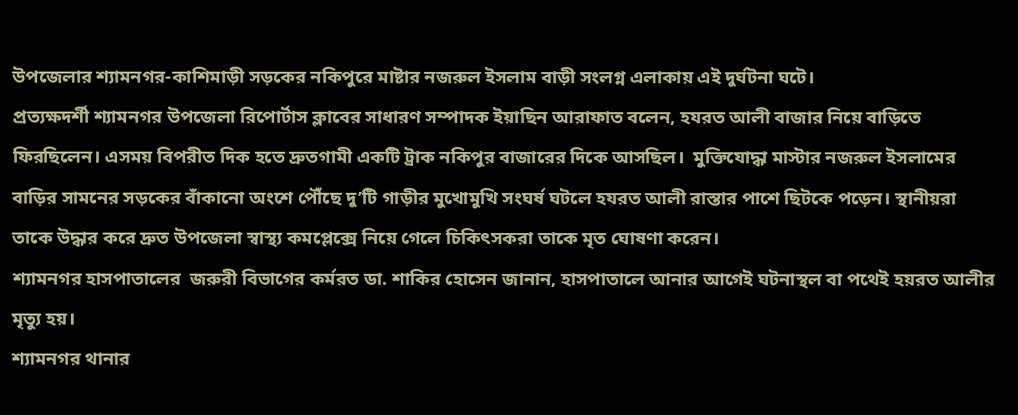উপজেলার শ্যামনগর-কাশিমাড়ী সড়কের নকিপুরে মাষ্টার নজরুল ইসলাম বাড়ী সংলগ্ন এলাকায় এই দুর্ঘটনা ঘটে।
প্রত্যক্ষদর্শী শ্যামনগর উপজেলা রিপোর্টাস ক্লাবের সাধারণ সম্পাদক ইয়াছিন আরাফাত বলেন, হযরত আলী বাজার নিয়ে বাড়িতে ফিরছিলেন। এসময় বিপরীত দিক হতে দ্রুতগামী একটি ট্রাক নকিপুর বাজারের দিকে আসছিল।  মুক্তিযোদ্ধা মাস্টার নজরুল ইসলামের বাড়ির সামনের সড়কের বাঁকানো অংশে পৌঁছে দু’টি গাড়ীর মুখোমুখি সংঘর্ষ ঘটলে হযরত আলী রাস্তার পাশে ছিটকে পড়েন। স্থানীয়রা তাকে উদ্ধার করে দ্রুত উপজেলা স্বাস্থ্য কমপ্লেক্সে নিয়ে গেলে চিকিৎসকরা তাকে মৃত ঘোষণা করেন।
শ্যামনগর হাসপাতালের  জরুরী বিভাগের কর্মরত ডা. শাকির হোসেন জানান, হাসপাতালে আনার আগেই ঘটনাস্থল বা পথেই হয়রত আলীর মৃত্যু হয়।
শ্যামনগর থানার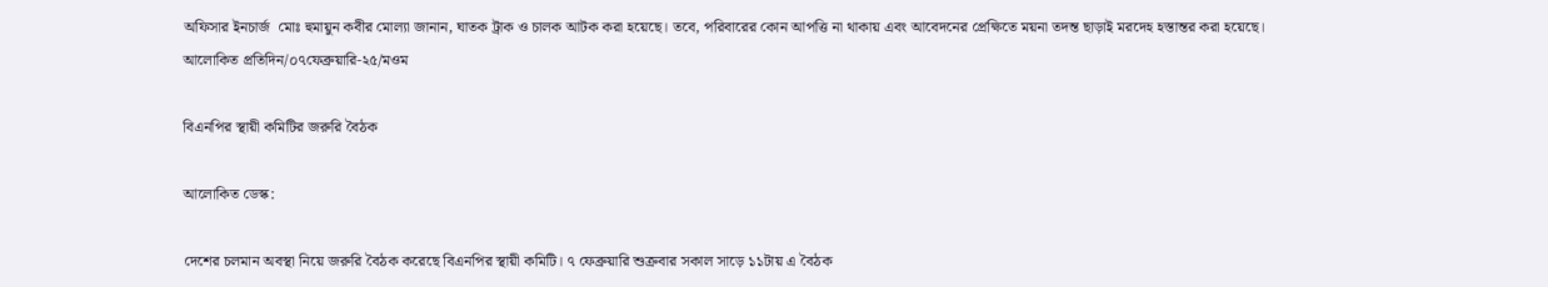অফিসার ইনচার্জ  মোঃ হুমায়ুন কবীর মোল্যা জানান, ঘাতক ট্রাক ও চালক আটক করা হয়েছে। তবে, পরিবারের কোন আপত্তি না থাকায় এবং আবেদনের প্রেক্ষিতে ময়না তদন্ত ছাড়াই মরদেহ হস্তান্তর করা হয়েছে।
আলোকিত প্রতিদিন/০৭ফেব্রুয়ারি-২৫/মওম

বিএনপির স্থায়ী কমিটির জরুরি বৈঠক

আলোকিত ডেস্ক:

দেশের চলমান অবস্থা নিয়ে জরুরি বৈঠক করেছে বিএনপির স্থায়ী কমিটি। ৭ ফেব্রুয়ারি শুক্রবার সকাল সাড়ে ১১টায় এ বৈঠক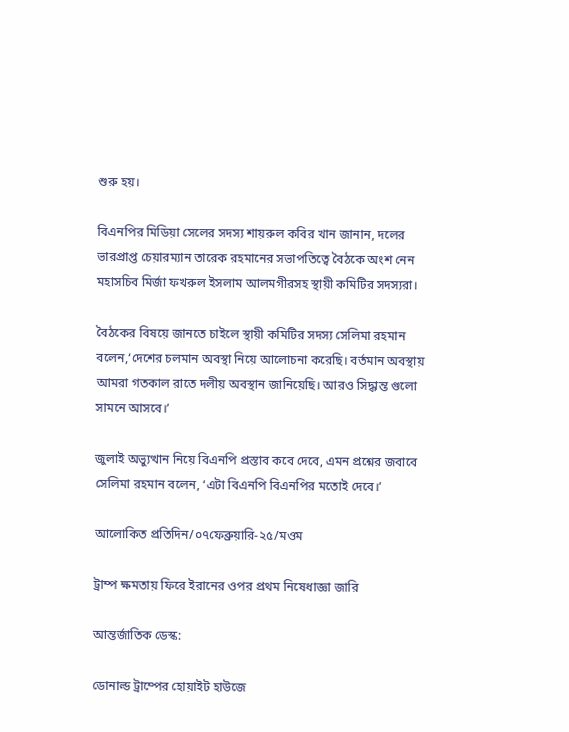শুরু হয়।

বিএনপির মিডিয়া সেলের সদস্য শায়রুল কবির খান জানান, দলের ভারপ্রাপ্ত চেয়ারম্যান তারেক রহমানের সভাপতিত্বে বৈঠকে অংশ নেন মহাসচিব মির্জা ফখরুল ইসলাম আলমগীরসহ স্থায়ী কমিটির সদস্যরা।

বৈঠকের বিষয়ে জানতে চাইলে স্থায়ী কমিটির সদস্য সেলিমা রহমান বলেন,‘দেশের চলমান অবস্থা নিয়ে আলোচনা করেছি। বর্তমান অবস্থায় আমরা গতকাল রাতে দলীয় অবস্থান জানিয়েছি। আরও সিদ্ধান্ত গুলো সামনে আসবে।’

জুলাই অভ্যুত্থান নিয়ে বিএনপি প্রস্তাব কবে দেবে, এমন প্রশ্নের জবাবে সেলিমা রহমান বলেন, ‘এটা বিএনপি বিএনপির মতোই দেবে।’

আলোকিত প্রতিদিন/০৭ফেব্রুয়ারি-২৫/মওম

ট্রাম্প ক্ষমতায় ফিরে ইরানের ওপর প্রথম নিষেধাজ্ঞা জারি

আন্তর্জাতিক ডেস্ক:

ডোনাল্ড ট্রাম্পের হোয়াইট হাউজে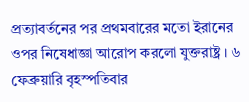প্রত্যাবর্তনের পর প্রথমবারের মতো ইরানের ওপর নিষেধাজ্ঞা আরোপ করলো যুক্তরাষ্ট্র । ৬ ফেব্রুয়ারি বৃহস্পতিবার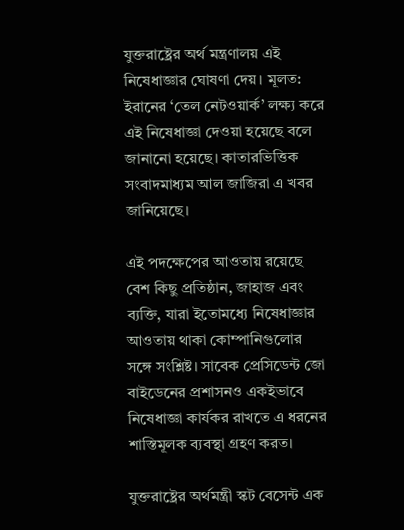যুক্তরাষ্ট্রের অর্থ মন্ত্রণালয় এই নিষেধাজ্ঞার ঘোষণা দেয়। মূলত: ইরানের ‘তেল নেটওয়ার্ক’ লক্ষ্য করে এই নিষেধাজ্ঞা দেওয়া হয়েছে বলে জানানো হয়েছে। কাতারভিত্তিক সংবাদমাধ্যম আল জাজিরা এ খবর জানিয়েছে।

এই পদক্ষেপের আওতায় রয়েছে বেশ কিছু প্রতিষ্ঠান, জাহাজ এবং ব্যক্তি, যারা ইতোমধ্যে নিষেধাজ্ঞার আওতায় থাকা কোম্পানিগুলোর সঙ্গে সংশ্লিষ্ট। সাবেক প্রেসিডেন্ট জো বাইডেনের প্রশাসনও একইভাবে নিষেধাজ্ঞা কার্যকর রাখতে এ ধরনের শাস্তিমূলক ব্যবস্থা গ্রহণ করত।

যুক্তরাষ্ট্রের অর্থমন্ত্রী স্কট বেসেন্ট এক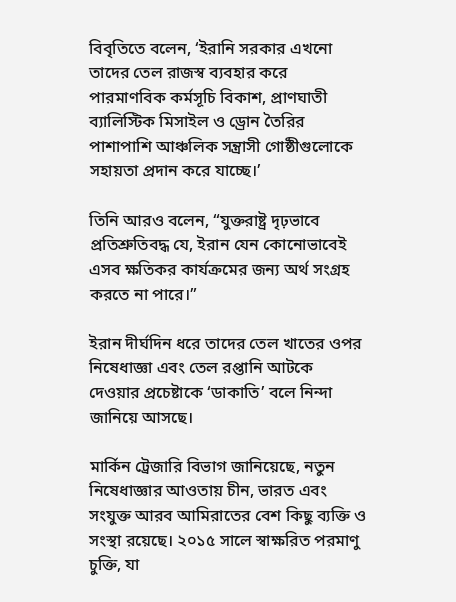বিবৃতিতে বলেন, ‘ইরানি সরকার এখনো তাদের তেল রাজস্ব ব্যবহার করে পারমাণবিক কর্মসূচি বিকাশ, প্রাণঘাতী ব্যালিস্টিক মিসাইল ও ড্রোন তৈরির পাশাপাশি আঞ্চলিক সন্ত্রাসী গোষ্ঠীগুলোকে সহায়তা প্রদান করে যাচ্ছে।’

তিনি আরও বলেন, “যুক্তরাষ্ট্র দৃঢ়ভাবে প্রতিশ্রুতিবদ্ধ যে, ইরান যেন কোনোভাবেই এসব ক্ষতিকর কার্যক্রমের জন্য অর্থ সংগ্রহ করতে না পারে।”

ইরান দীর্ঘদিন ধরে তাদের তেল খাতের ওপর নিষেধাজ্ঞা এবং তেল রপ্তানি আটকে দেওয়ার প্রচেষ্টাকে ‘ডাকাতি’ বলে নিন্দা জানিয়ে আসছে।

মার্কিন ট্রেজারি বিভাগ জানিয়েছে, নতুন নিষেধাজ্ঞার আওতায় চীন, ভারত এবং সংযুক্ত আরব আমিরাতের বেশ কিছু ব্যক্তি ও সংস্থা রয়েছে। ২০১৫ সালে স্বাক্ষরিত পরমাণু চুক্তি, যা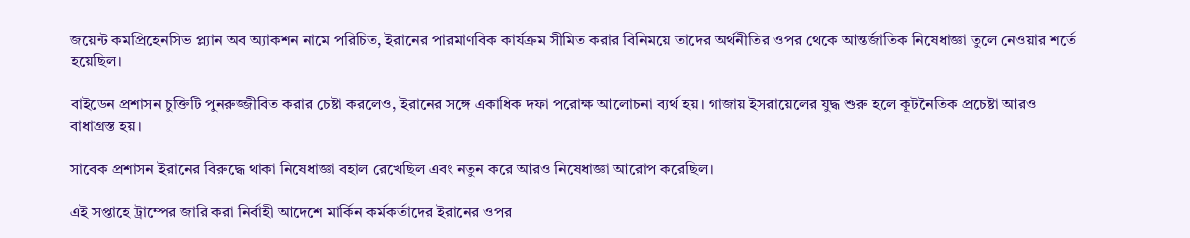জয়েন্ট কমপ্রিহেনসিভ প্ল্যান অব অ্যাকশন নামে পরিচিত, ইরানের পারমাণবিক কার্যক্রম সীমিত করার বিনিময়ে তাদের অর্থনীতির ওপর থেকে আন্তর্জাতিক নিষেধাজ্ঞা তুলে নেওয়ার শর্তে হয়েছিল।

বাইডেন প্রশাসন চুক্তিটি পুনরুজ্জীবিত করার চেষ্টা করলেও, ইরানের সঙ্গে একাধিক দফা পরোক্ষ আলোচনা ব্যর্থ হয়। গাজায় ইসরায়েলের যুদ্ধ শুরু হলে কূটনৈতিক প্রচেষ্টা আরও বাধাগ্রস্ত হয়।

সাবেক প্রশাসন ইরানের বিরুদ্ধে থাকা নিষেধাজ্ঞা বহাল রেখেছিল এবং নতুন করে আরও নিষেধাজ্ঞা আরোপ করেছিল।

এই সপ্তাহে ট্রাম্পের জারি করা নির্বাহী আদেশে মার্কিন কর্মকর্তাদের ইরানের ওপর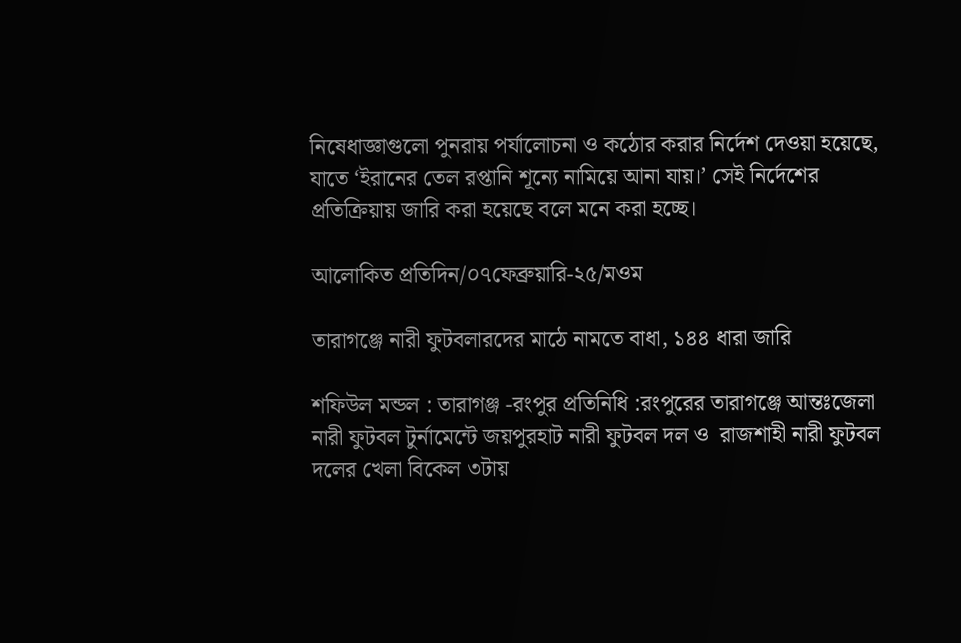নিষেধাজ্ঞাগুলো পুনরায় পর্যালোচনা ও কঠোর করার নির্দেশ দেওয়া হয়েছে, যাতে ‘ইরানের তেল রপ্তানি শূন্যে নামিয়ে আনা যায়।’ সেই নির্দেশের প্রতিক্রিয়ায় জারি করা হয়েছে বলে মনে করা হচ্ছে।

আলোকিত প্রতিদিন/০৭ফেব্রুয়ারি-২৫/মওম

তারাগঞ্জে নারী ফুটবলারদের মাঠে নামতে বাধা, ১৪৪ ধারা জারি

শফিউল মন্ডল : তারাগঞ্জ -রংপুর প্রতিনিধি :রংপুরের তারাগঞ্জে আন্তঃজেলা নারী ফুটবল টুর্নামেন্টে জয়পুরহাট নারী ফুটবল দল ও  রাজশাহী নারী ফুটবল দলের খেলা বিকেল ৩টায়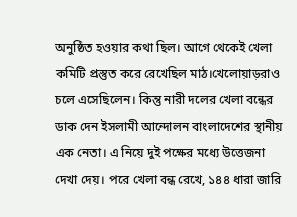অনুষ্ঠিত হওয়ার কথা ছিল। আগে থেকেই খেলা কমিটি প্রস্তুত করে রেখেছিল মাঠ।খেলোয়াড়রাও চলে এসেছিলেন। কিন্তু নারী দলের খেলা বন্ধের ডাক দেন ইসলামী আন্দোলন বাংলাদেশের স্থানীয় এক নেতা। এ নিয়ে দুই পক্ষের মধ্যে উত্তেজনা দেখা দেয়। পরে খেলা বন্ধ রেখে, ১৪৪ ধারা জারি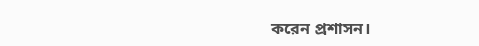করেন প্রশাসন।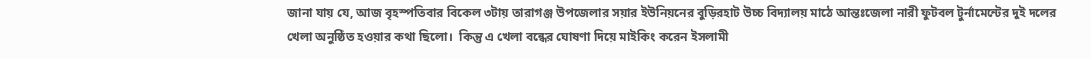জানা যায় যে, আজ বৃহস্পতিবার বিকেল ৩টায় তারাগঞ্জ উপজেলার সয়ার ইউনিয়নের বুড়িরহাট উচ্চ বিদ্যালয় মাঠে আন্তঃজেলা নারী ফুটবল টুর্নামেন্টের দুই দলের খেলা অনুষ্ঠিত হওয়ার কথা ছিলো।  কিন্তু এ খেলা বন্ধের ঘোষণা দিয়ে মাইকিং করেন ইসলামী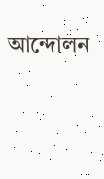আন্দোলন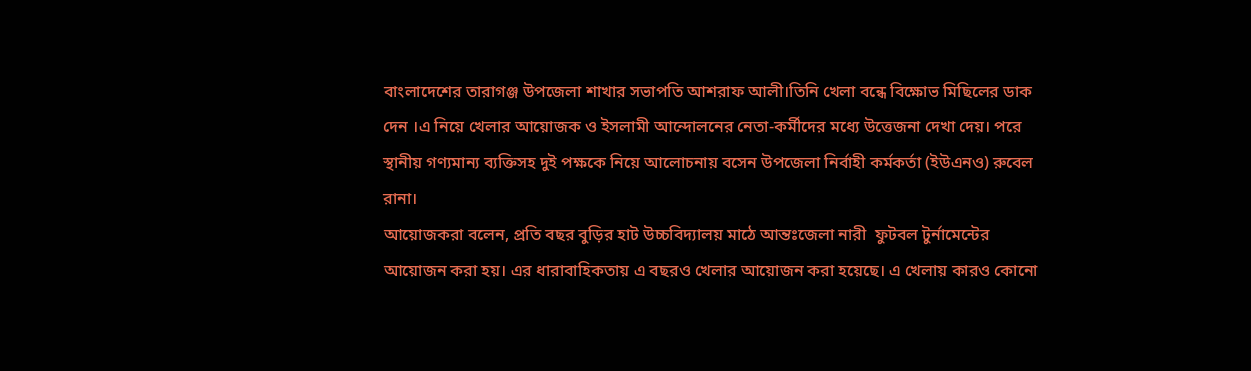বাংলাদেশের তারাগঞ্জ উপজেলা শাখার সভাপতি আশরাফ আলী।তিনি খেলা বন্ধে বিক্ষোভ মিছিলের ডাক দেন ।এ নিয়ে খেলার আয়োজক ও ইসলামী আন্দোলনের নেতা-কর্মীদের মধ্যে উত্তেজনা দেখা দেয়। পরে স্থানীয় গণ্যমান্য ব্যক্তিসহ দুই পক্ষকে নিয়ে আলোচনায় বসেন উপজেলা নির্বাহী কর্মকর্তা (ইউএনও) রুবেল রানা।
আয়োজকরা বলেন, প্রতি বছর বুড়ির হাট উচ্চবিদ্যালয় মাঠে আন্তঃজেলা নারী  ফুটবল টুর্নামেন্টের আয়োজন করা হয়। এর ধারাবাহিকতায় এ বছরও খেলার আয়োজন করা হয়েছে। এ খেলায় কারও কোনো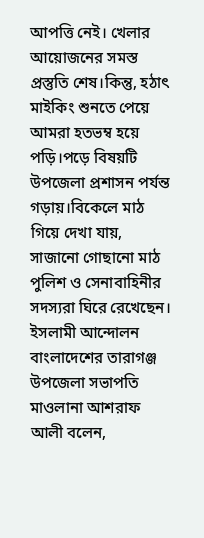আপত্তি নেই। খেলার আয়োজনের সমস্ত প্রস্তুতি শেষ।কিন্তু, হঠাৎ মাইকিং শুনতে পেয়ে আমরা হতভম্ব হয়ে পড়ি।পড়ে বিষয়টি উপজেলা প্রশাসন পর্যন্ত গড়ায়।বিকেলে মাঠ গিয়ে দেখা যায়, সাজানো গোছানো মাঠ পুলিশ ও সেনাবাহিনীর সদস্যরা ঘিরে রেখেছেন।
ইসলামী আন্দোলন বাংলাদেশের তারাগঞ্জ উপজেলা সভাপতি মাওলানা আশরাফ আলী বলেন,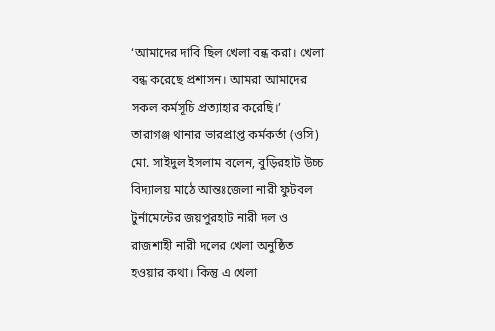‘আমাদের দাবি ছিল খেলা বন্ধ করা। খেলা বন্ধ করেছে প্রশাসন। আমরা আমাদের সকল কর্মসূচি প্রত্যাহার করেছি।’
তারাগঞ্জ থানার ভারপ্রাপ্ত কর্মকর্তা (ওসি) মো. সাইদুল ইসলাম বলেন, বুড়িরহাট উচ্চ বিদ্যালয় মাঠে আন্তঃজেলা নারী ফুটবল টুর্নামেন্টের জয়পুরহাট নারী দল ও রাজশাহী নারী দলের খেলা অনুষ্ঠিত হওয়ার কথা। কিন্তু এ খেলা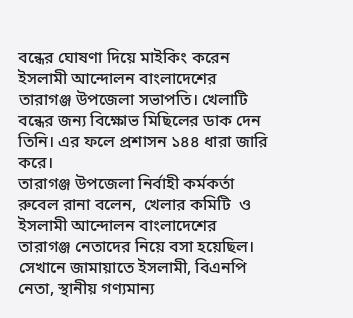বন্ধের ঘোষণা দিয়ে মাইকিং করেন ইসলামী আন্দোলন বাংলাদেশের তারাগঞ্জ উপজেলা সভাপতি। খেলাটি বন্ধের জন্য বিক্ষোভ মিছিলের ডাক দেন তিনি। এর ফলে প্রশাসন ১৪৪ ধারা জারি করে।
তারাগঞ্জ উপজেলা নির্বাহী কর্মকর্তা রুবেল রানা বলেন,  খেলার কমিটি  ও ইসলামী আন্দোলন বাংলাদেশের তারাগঞ্জ নেতাদের নিয়ে বসা হয়েছিল। সেখানে জামায়াতে ইসলামী, বিএনপি নেতা, স্থানীয় গণ্যমান্য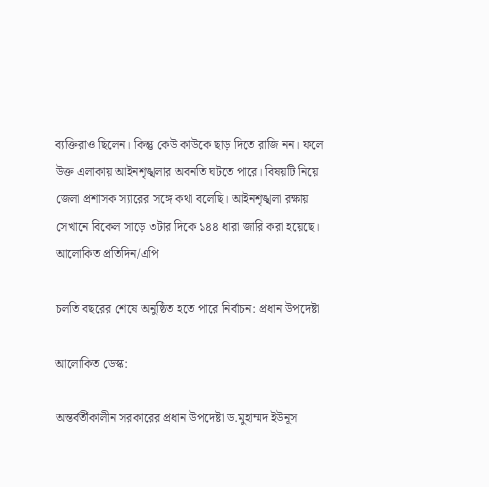ব্যক্তিরাও ছিলেন। কিন্তু কেউ কাউকে ছাড় দিতে রাজি নন। ফলে উক্ত এলাকায় আইনশৃঙ্খলার অবনতি ঘটতে পারে। বিষয়টি নিয়ে জেলা প্রশাসক স্যারের সঙ্গে কথা বলেছি। আইনশৃঙ্খলা রক্ষায় সেখানে বিকেল সাড়ে ৩টার দিকে ১৪৪ ধারা জারি করা হয়েছে।
আলোকিত প্রতিদিন/এপি

চলতি বছরের শেষে অনুষ্ঠিত হতে পারে নির্বাচন: প্রধান উপদেষ্টা

আলোকিত ডেস্ক:

অন্তর্বর্তীকালীন সরকারের প্রধান উপদেষ্টা ড.মুহাম্মদ ইউনূস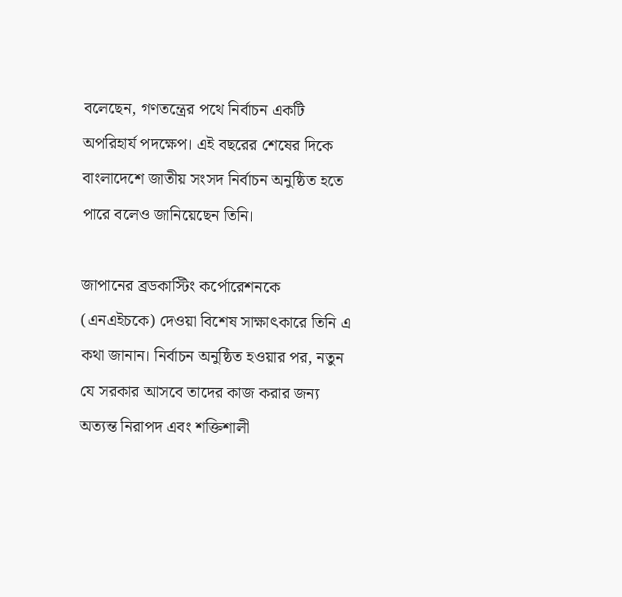বলেছেন, গণতন্ত্রের পথে নির্বাচন একটি অপরিহার্য পদক্ষেপ। এই বছরের শেষের দিকে বাংলাদেশে জাতীয় সংসদ নির্বাচন অনুষ্ঠিত হতে পারে বলেও জানিয়েছেন তিনি।

জাপানের ব্রডকাস্টিং কর্পোরেশনকে (এনএইচকে) দেওয়া বিশেষ সাক্ষাৎকারে তিনি এ কথা জানান। নির্বাচন অনুষ্ঠিত হওয়ার পর, নতুন যে সরকার আসবে তাদের কাজ করার জন্য অত্যন্ত নিরাপদ এবং শক্তিশালী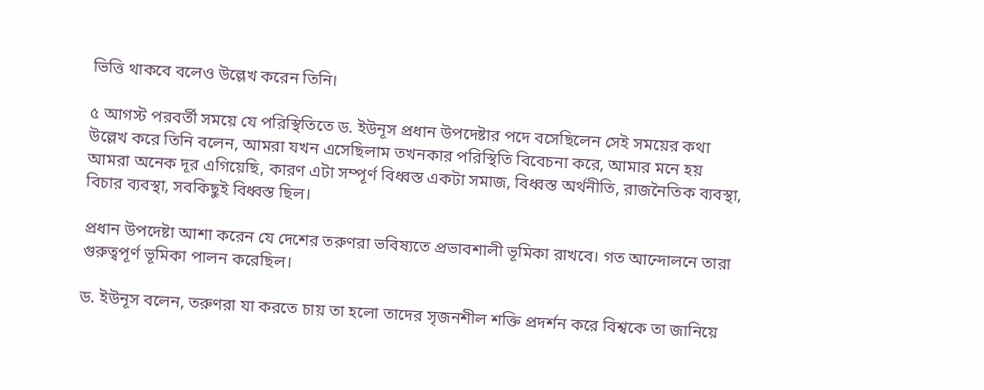ভিত্তি থাকবে বলেও উল্লেখ করেন তিনি।

৫ আগস্ট পরবর্তী সময়ে যে পরিস্থিতিতে ড. ইউনূস প্রধান উপদেষ্টার পদে বসেছিলেন সেই সময়ের কথা উল্লেখ করে তিনি বলেন, আমরা যখন এসেছিলাম তখনকার পরিস্থিতি বিবেচনা করে, আমার মনে হয় আমরা অনেক দূর এগিয়েছি, কারণ এটা সম্পূর্ণ বিধ্বস্ত একটা সমাজ, বিধ্বস্ত অর্থনীতি, রাজনৈতিক ব্যবস্থা, বিচার ব্যবস্থা, সবকিছুই বিধ্বস্ত ছিল।

প্রধান উপদেষ্টা আশা করেন যে দেশের তরুণরা ভবিষ্যতে প্রভাবশালী ভূমিকা রাখবে। গত আন্দোলনে তারা গুরুত্বপূর্ণ ভূমিকা পালন করেছিল।

ড. ইউনূস বলেন, তরুণরা যা করতে চায় তা হলো তাদের সৃজনশীল শক্তি প্রদর্শন করে বিশ্বকে তা জানিয়ে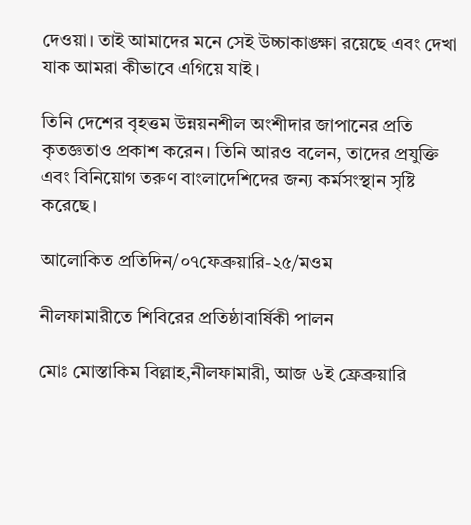দেওয়া। তাই আমাদের মনে সেই উচ্চাকাঙ্ক্ষা রয়েছে এবং দেখা যাক আমরা কীভাবে এগিয়ে যাই।

তিনি দেশের বৃহত্তম উন্নয়নশীল অংশীদার জাপানের প্রতি কৃতজ্ঞতাও প্রকাশ করেন। তিনি আরও বলেন, তাদের প্রযুক্তি এবং বিনিয়োগ তরুণ বাংলাদেশিদের জন্য কর্মসংস্থান সৃষ্টি করেছে।

আলোকিত প্রতিদিন/০৭ফেব্রুয়ারি-২৫/মওম

নীলফামারীতে শিবিরের প্রতিষ্ঠাবার্ষিকী পালন

মোঃ মোস্তাকিম বিল্লাহ,নীলফামারী, আজ ৬ই ফ্রেব্রুয়ারি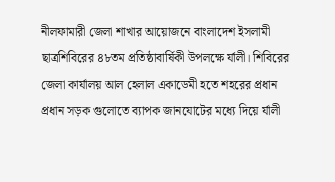নীলফামারী জেলা শাখার আয়োজনে বাংলাদেশ ইসলামী ছাত্রশিবিরের ৪৮তম প্রতিষ্ঠাবার্ষিকী উপলক্ষে র্যালী। শিবিরের জেলা কার্যালয় আল হেলাল একাডেমী হতে শহরের প্রধান প্রধান সড়ক গুলোতে ব্যাপক জানযোটের মধ্যে দিয়ে র্যালী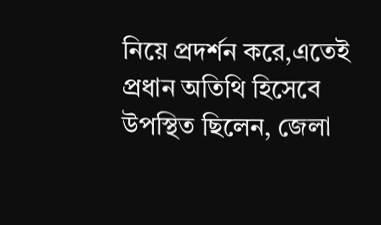নিয়ে প্রদর্শন করে,এতেই প্রধান অতিথি হিসেবে উপস্থিত ছিলেন, জেলা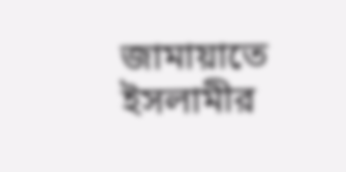জামায়াতে ইসলামীর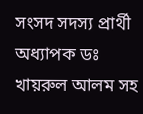সংসদ সদস্য প্রার্থী অধ্যাপক ডঃ খায়রুল আলম সহ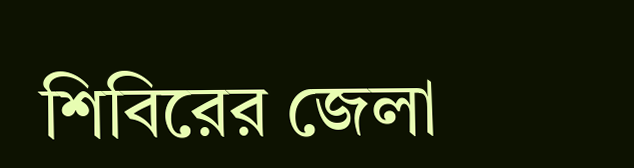শিবিরের জেলা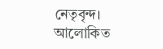নেতৃবৃন্দ।
আলোকিত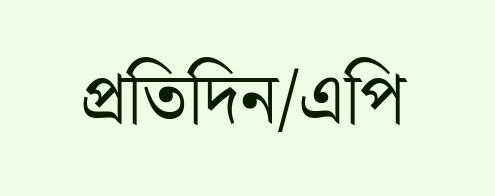প্রতিদিন/এপি